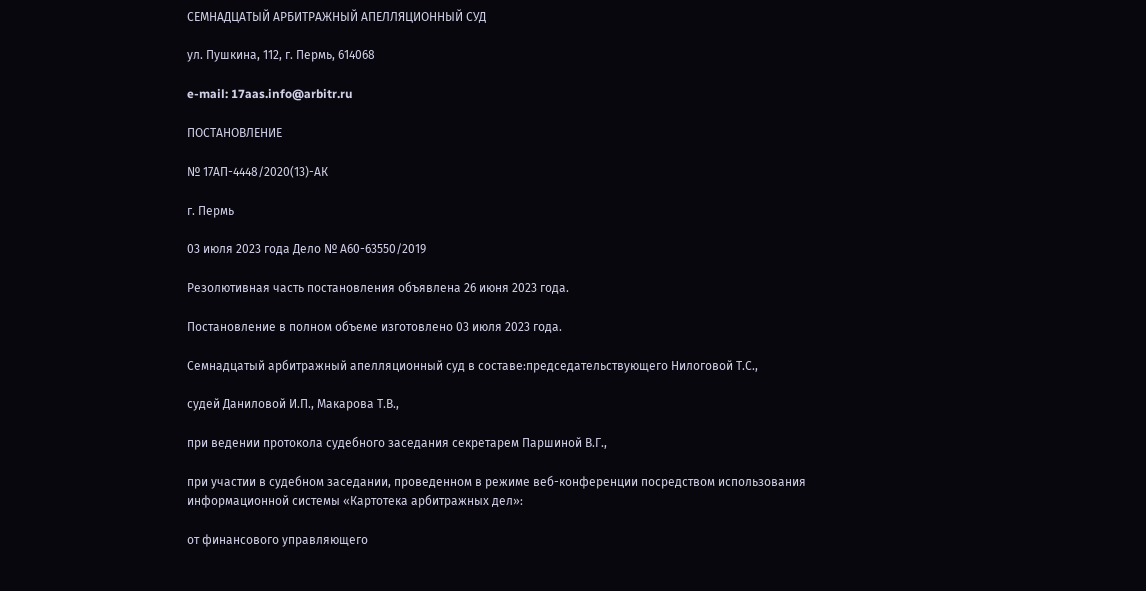СЕМНАДЦАТЫЙ АРБИТРАЖНЫЙ АПЕЛЛЯЦИОННЫЙ СУД

ул. Пушкина, 112, г. Пермь, 614068

e-mail: 17aas.info@arbitr.ru

ПОСТАНОВЛЕНИЕ

№ 17АП-4448/2020(13)-АК

г. Пермь

03 июля 2023 года Дело № А60-63550/2019

Резолютивная часть постановления объявлена 26 июня 2023 года.

Постановление в полном объеме изготовлено 03 июля 2023 года.

Семнадцатый арбитражный апелляционный суд в составе:председательствующего Нилоговой Т.С.,

судей Даниловой И.П., Макарова Т.В.,

при ведении протокола судебного заседания секретарем Паршиной В.Г.,

при участии в судебном заседании, проведенном в режиме веб-конференции посредством использования информационной системы «Картотека арбитражных дел»:

от финансового управляющего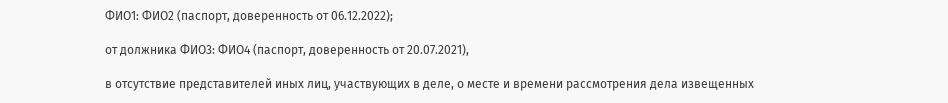ФИО1: ФИО2 (паспорт, доверенность от 06.12.2022);

от должника ФИО3: ФИО4 (паспорт, доверенность от 20.07.2021),

в отсутствие представителей иных лиц, участвующих в деле, о месте и времени рассмотрения дела извещенных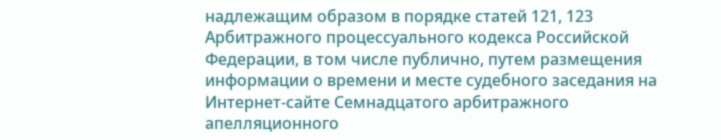надлежащим образом в порядке статей 121, 123 Арбитражного процессуального кодекса Российской Федерации, в том числе публично, путем размещения информации о времени и месте судебного заседания на Интернет-сайте Семнадцатого арбитражного апелляционного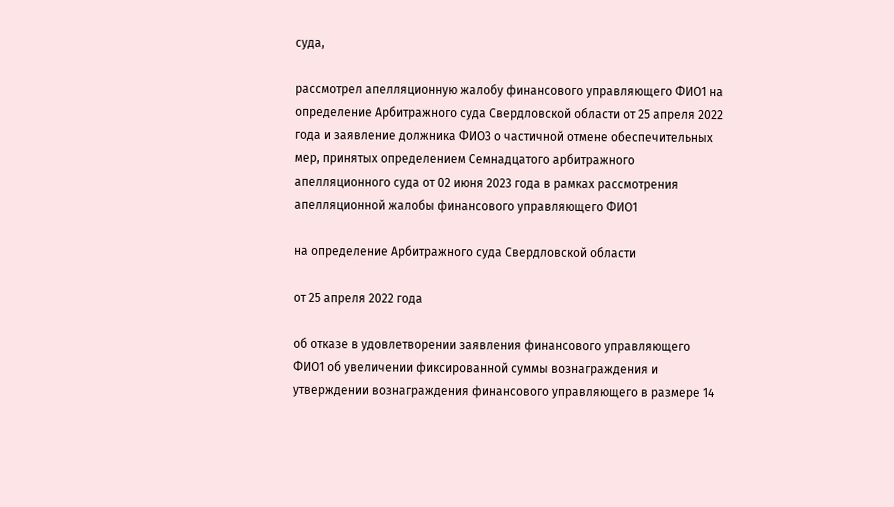суда,

рассмотрел апелляционную жалобу финансового управляющего ФИО1 на определение Арбитражного суда Свердловской области от 25 апреля 2022 года и заявление должника ФИО3 о частичной отмене обеспечительных мер, принятых определением Семнадцатого арбитражного апелляционного суда от 02 июня 2023 года в рамках рассмотрения апелляционной жалобы финансового управляющего ФИО1

на определение Арбитражного суда Свердловской области

от 25 апреля 2022 года

об отказе в удовлетворении заявления финансового управляющего ФИО1 об увеличении фиксированной суммы вознаграждения и утверждении вознаграждения финансового управляющего в размере 14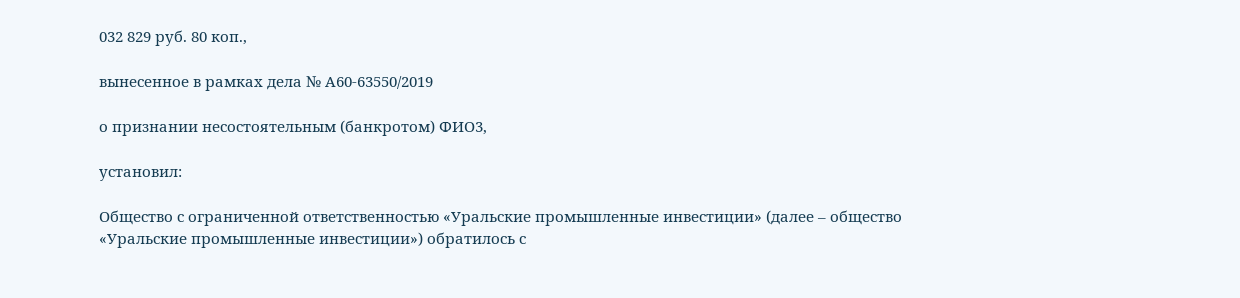032 829 руб. 80 коп.,

вынесенное в рамках дела № А60-63550/2019

о признании несостоятельным (банкротом) ФИО3,

установил:

Общество с ограниченной ответственностью «Уральские промышленные инвестиции» (далее – общество «Уральские промышленные инвестиции») обратилось с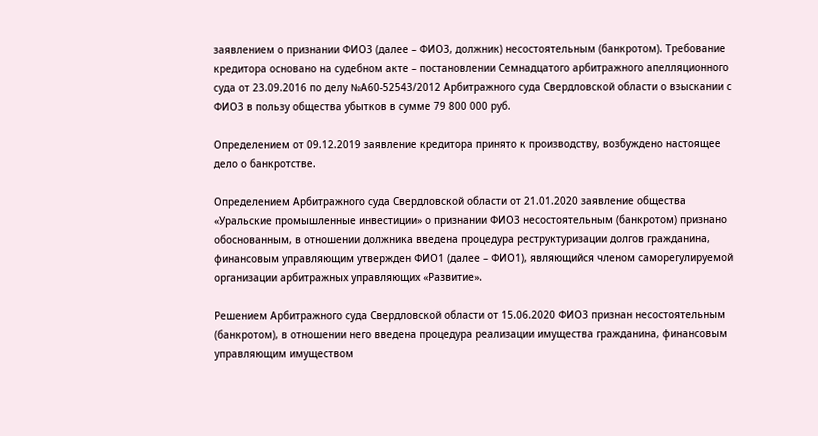заявлением о признании ФИО3 (далее – ФИО3, должник) несостоятельным (банкротом). Требование кредитора основано на судебном акте – постановлении Семнадцатого арбитражного апелляционного суда от 23.09.2016 по делу №А60-52543/2012 Арбитражного суда Свердловской области о взыскании с ФИО3 в пользу общества убытков в сумме 79 800 000 руб.

Определением от 09.12.2019 заявление кредитора принято к производству, возбуждено настоящее дело о банкротстве.

Определением Арбитражного суда Свердловской области от 21.01.2020 заявление общества «Уральские промышленные инвестиции» о признании ФИО3 несостоятельным (банкротом) признано обоснованным, в отношении должника введена процедура реструктуризации долгов гражданина, финансовым управляющим утвержден ФИО1 (далее – ФИО1), являющийся членом саморегулируемой организации арбитражных управляющих «Развитие».

Решением Арбитражного суда Свердловской области от 15.06.2020 ФИО3 признан несостоятельным (банкротом), в отношении него введена процедура реализации имущества гражданина, финансовым управляющим имуществом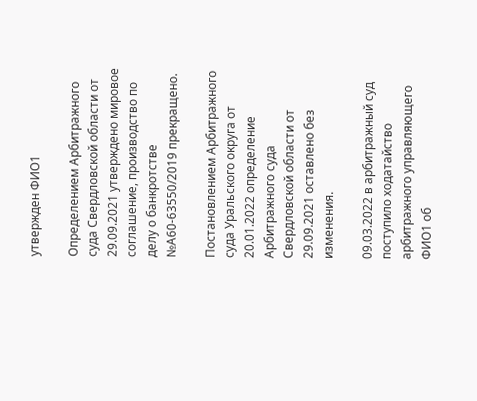утвержден ФИО1

Определением Арбитражного суда Свердловской области от 29.09.2021 утверждено мировое соглашение, производство по делу о банкротстве №А60-63550/2019 прекращено.

Постановлением Арбитражного суда Уральского округа от 20.01.2022 определение Арбитражного суда Свердловской области от 29.09.2021 оставлено без изменения.

09.03.2022 в арбитражный суд поступило ходатайство арбитражного управляющего ФИО1 об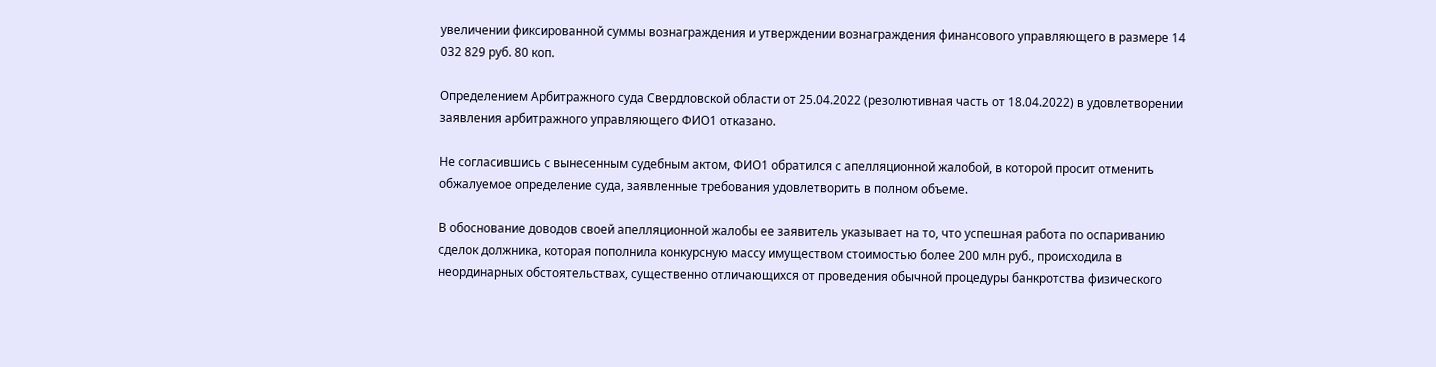увеличении фиксированной суммы вознаграждения и утверждении вознаграждения финансового управляющего в размере 14 032 829 руб. 80 коп.

Определением Арбитражного суда Свердловской области от 25.04.2022 (резолютивная часть от 18.04.2022) в удовлетворении заявления арбитражного управляющего ФИО1 отказано.

Не согласившись с вынесенным судебным актом, ФИО1 обратился с апелляционной жалобой, в которой просит отменить обжалуемое определение суда, заявленные требования удовлетворить в полном объеме.

В обоснование доводов своей апелляционной жалобы ее заявитель указывает на то, что успешная работа по оспариванию сделок должника, которая пополнила конкурсную массу имуществом стоимостью более 200 млн руб., происходила в неординарных обстоятельствах, существенно отличающихся от проведения обычной процедуры банкротства физического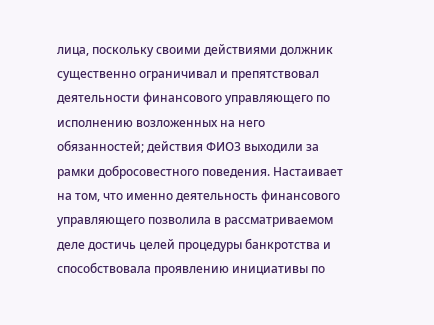лица, поскольку своими действиями должник существенно ограничивал и препятствовал деятельности финансового управляющего по исполнению возложенных на него обязанностей; действия ФИО3 выходили за рамки добросовестного поведения. Настаивает на том, что именно деятельность финансового управляющего позволила в рассматриваемом деле достичь целей процедуры банкротства и способствовала проявлению инициативы по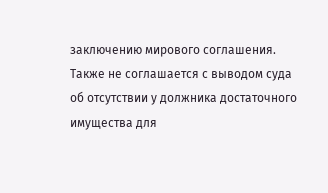заключению мирового соглашения. Также не соглашается с выводом суда об отсутствии у должника достаточного имущества для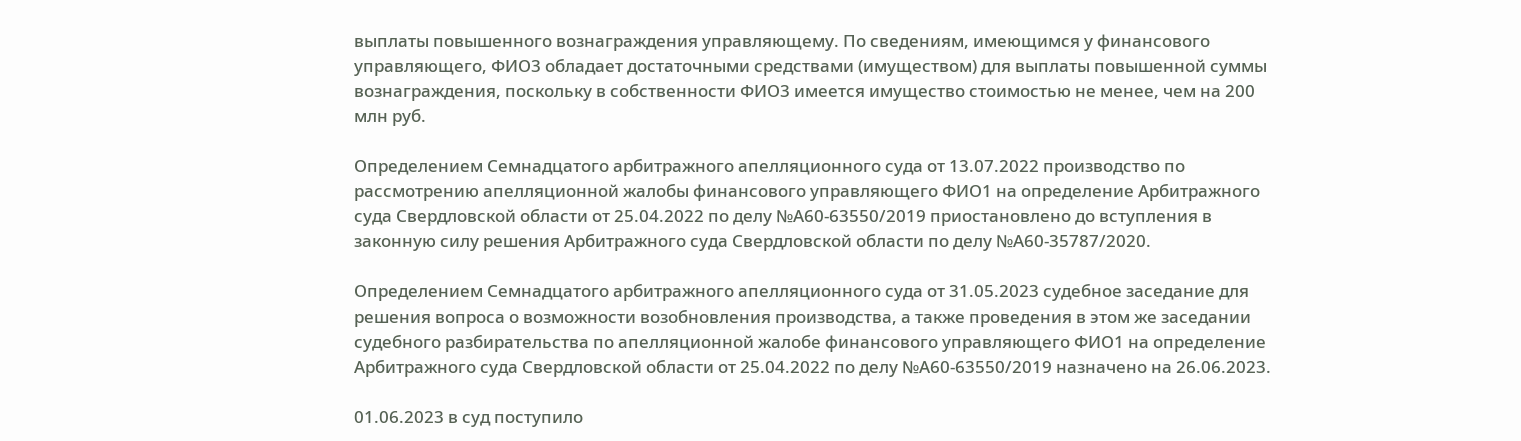выплаты повышенного вознаграждения управляющему. По сведениям, имеющимся у финансового управляющего, ФИО3 обладает достаточными средствами (имуществом) для выплаты повышенной суммы вознаграждения, поскольку в собственности ФИО3 имеется имущество стоимостью не менее, чем на 200 млн руб.

Определением Семнадцатого арбитражного апелляционного суда от 13.07.2022 производство по рассмотрению апелляционной жалобы финансового управляющего ФИО1 на определение Арбитражного суда Свердловской области от 25.04.2022 по делу №А60-63550/2019 приостановлено до вступления в законную силу решения Арбитражного суда Свердловской области по делу №А60-35787/2020.

Определением Семнадцатого арбитражного апелляционного суда от 31.05.2023 судебное заседание для решения вопроса о возможности возобновления производства, а также проведения в этом же заседании судебного разбирательства по апелляционной жалобе финансового управляющего ФИО1 на определение Арбитражного суда Свердловской области от 25.04.2022 по делу №А60-63550/2019 назначено на 26.06.2023.

01.06.2023 в суд поступило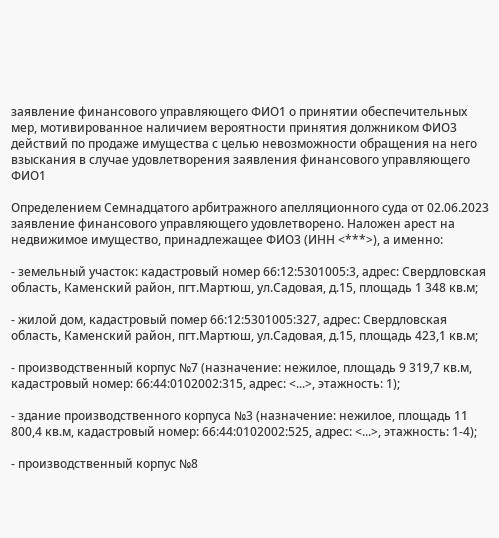заявление финансового управляющего ФИО1 о принятии обеспечительных мер, мотивированное наличием вероятности принятия должником ФИО3 действий по продаже имущества с целью невозможности обращения на него взыскания в случае удовлетворения заявления финансового управляющего ФИО1

Определением Семнадцатого арбитражного апелляционного суда от 02.06.2023 заявление финансового управляющего удовлетворено. Наложен арест на недвижимое имущество, принадлежащее ФИО3 (ИНН <***>), а именно:

- земельный участок: кадастровый номер 66:12:5301005:3, адрес: Свердловская область, Каменский район, пгт.Мартюш, ул.Садовая, д.15, площадь 1 348 кв.м;

- жилой дом, кадастровый помер 66:12:5301005:327, адрес: Свердловская область, Каменский район, пгт.Мартюш, ул.Садовая, д.15, площадь 423,1 кв.м;

- производственный корпус №7 (назначение: нежилое, площадь 9 319,7 кв.м, кадастровый номер: 66:44:0102002:315, адрес: <...>, этажность: 1);

- здание производственного корпуса №3 (назначение: нежилое, площадь 11 800,4 кв.м, кадастровый номер: 66:44:0102002:525, адрес: <...>, этажность: 1-4);

- производственный корпус №8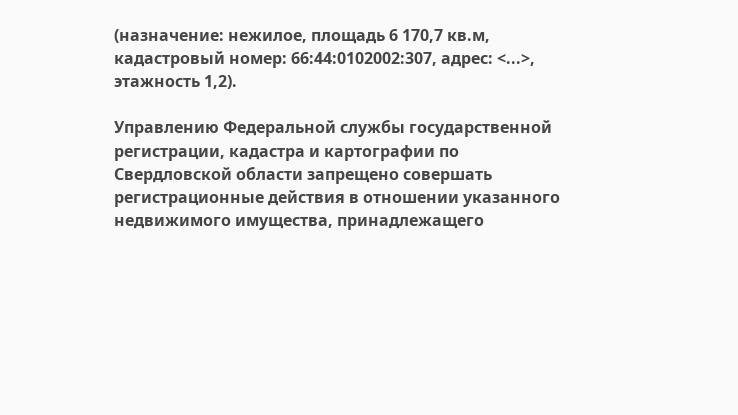(назначение: нежилое, площадь 6 170,7 кв.м, кадастровый номер: 66:44:0102002:307, адрес: <...>, этажность 1,2).

Управлению Федеральной службы государственной регистрации, кадастра и картографии по Свердловской области запрещено совершать регистрационные действия в отношении указанного недвижимого имущества, принадлежащего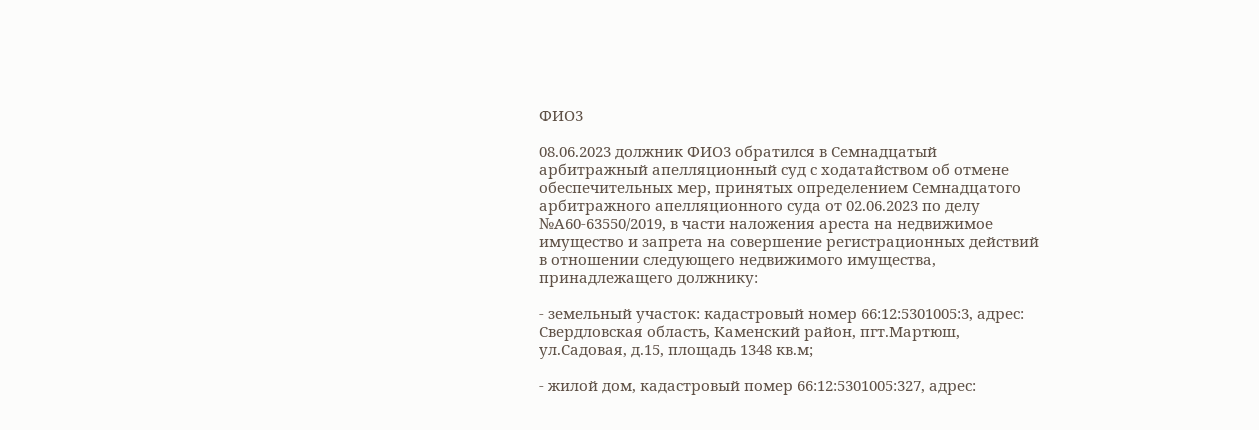ФИО3

08.06.2023 должник ФИО3 обратился в Семнадцатый арбитражный апелляционный суд с ходатайством об отмене обеспечительных мер, принятых определением Семнадцатого арбитражного апелляционного суда от 02.06.2023 по делу №А60-63550/2019, в части наложения ареста на недвижимое имущество и запрета на совершение регистрационных действий в отношении следующего недвижимого имущества, принадлежащего должнику:

- земельный участок: кадастровый номер 66:12:5301005:3, адрес: Свердловская область, Каменский район, пгт.Мартюш, ул.Садовая, д.15, площадь 1348 кв.м;

- жилой дом, кадастровый помер 66:12:5301005:327, адрес: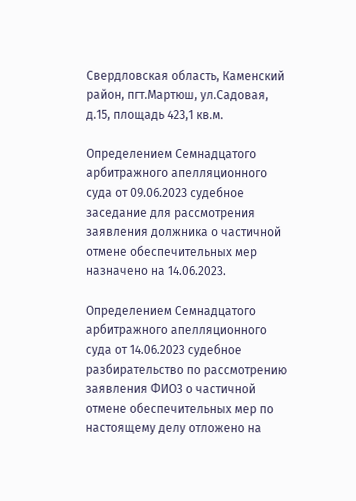Свердловская область, Каменский район, пгт.Мартюш, ул.Садовая, д.15, площадь 423,1 кв.м.

Определением Семнадцатого арбитражного апелляционного суда от 09.06.2023 судебное заседание для рассмотрения заявления должника о частичной отмене обеспечительных мер назначено на 14.06.2023.

Определением Семнадцатого арбитражного апелляционного суда от 14.06.2023 судебное разбирательство по рассмотрению заявления ФИО3 о частичной отмене обеспечительных мер по настоящему делу отложено на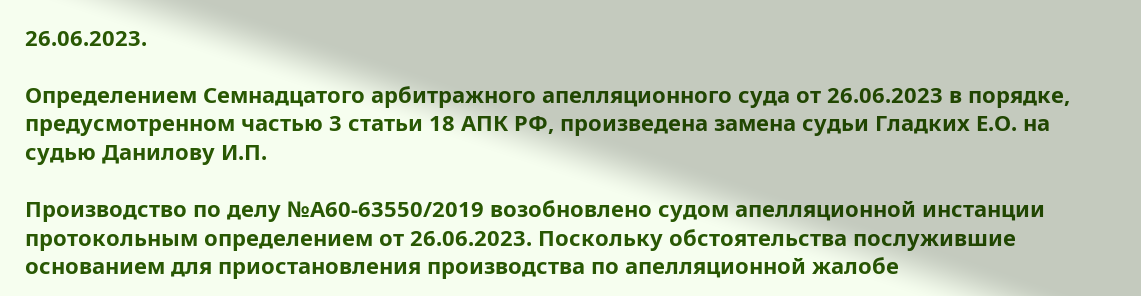26.06.2023.

Определением Семнадцатого арбитражного апелляционного суда от 26.06.2023 в порядке, предусмотренном частью 3 статьи 18 АПК РФ, произведена замена судьи Гладких Е.О. на судью Данилову И.П.

Производство по делу №А60-63550/2019 возобновлено судом апелляционной инстанции протокольным определением от 26.06.2023. Поскольку обстоятельства послужившие основанием для приостановления производства по апелляционной жалобе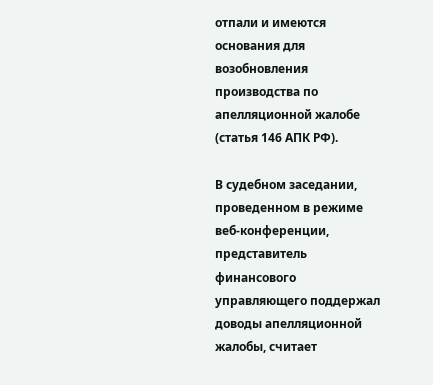отпали и имеются основания для возобновления производства по апелляционной жалобе (статья 146 АПК РФ).

В судебном заседании, проведенном в режиме веб-конференции, представитель финансового управляющего поддержал доводы апелляционной жалобы, считает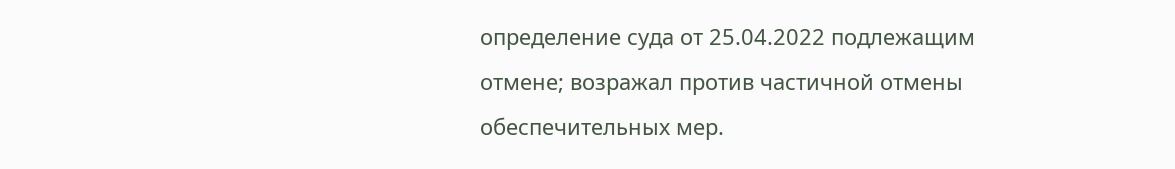определение суда от 25.04.2022 подлежащим отмене; возражал против частичной отмены обеспечительных мер.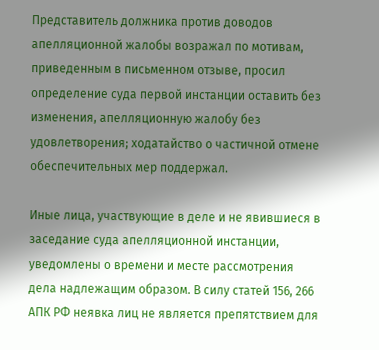Представитель должника против доводов апелляционной жалобы возражал по мотивам, приведенным в письменном отзыве, просил определение суда первой инстанции оставить без изменения, апелляционную жалобу без удовлетворения; ходатайство о частичной отмене обеспечительных мер поддержал.

Иные лица, участвующие в деле и не явившиеся в заседание суда апелляционной инстанции, уведомлены о времени и месте рассмотрения дела надлежащим образом. В силу статей 156, 266 АПК РФ неявка лиц не является препятствием для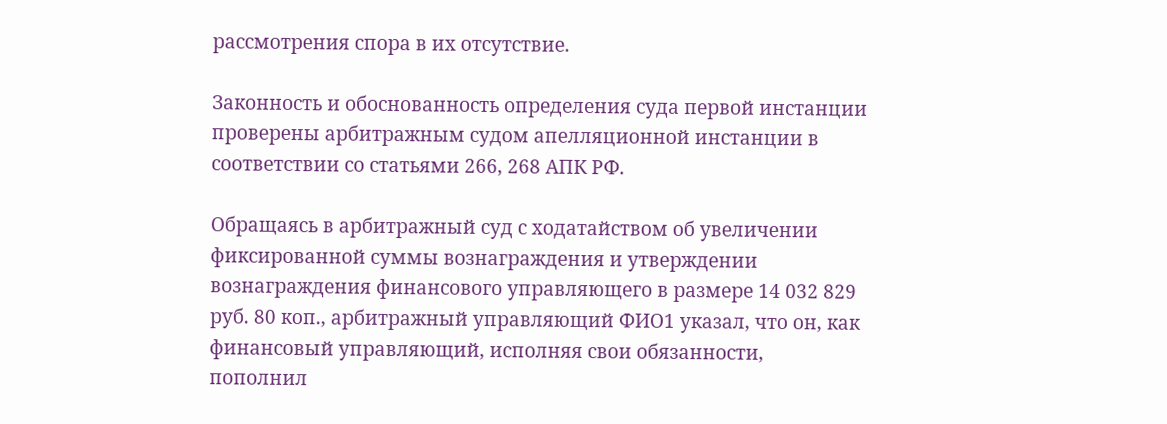рассмотрения спора в их отсутствие.

Законность и обоснованность определения суда первой инстанции проверены арбитражным судом апелляционной инстанции в соответствии со статьями 266, 268 АПК РФ.

Обращаясь в арбитражный суд с ходатайством об увеличении фиксированной суммы вознаграждения и утверждении вознаграждения финансового управляющего в размере 14 032 829 руб. 80 коп., арбитражный управляющий ФИО1 указал, что он, как финансовый управляющий, исполняя свои обязанности, пополнил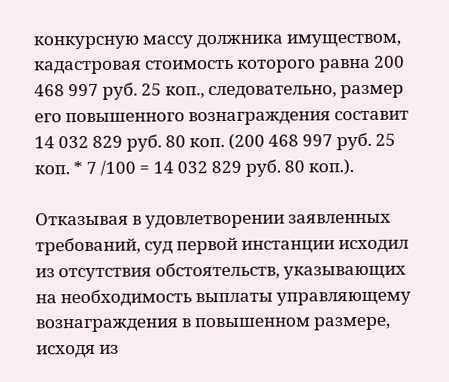конкурсную массу должника имуществом, кадастровая стоимость которого равна 200 468 997 руб. 25 коп., следовательно, размер его повышенного вознаграждения составит 14 032 829 руб. 80 коп. (200 468 997 руб. 25 коп. * 7 /100 = 14 032 829 руб. 80 коп.).

Отказывая в удовлетворении заявленных требований, суд первой инстанции исходил из отсутствия обстоятельств, указывающих на необходимость выплаты управляющему вознаграждения в повышенном размере, исходя из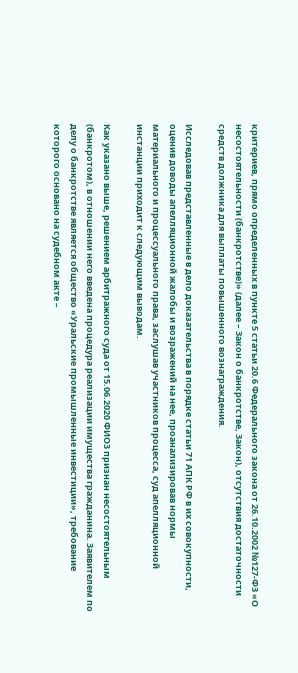критериев, прямо определенных в пункте 5 статьи 20.6 Федерального закона от 26.10.2002 №127-ФЗ «О несостоятельности (банкротстве)» (далее – Закон о банкротстве, Закон), отсутствия достаточности средств должника для выплаты повышенного вознаграждения.

Исследовав представленные в дело доказательства в порядке статьи 71 АПК РФ в их совокупности, оценив доводы апелляционной жалобы и возражений на нее, проанализировав нормы материального и процессуального права, заслушав участников процесса, суд апелляционной инстанции приходит к следующим выводам.

Как указано выше, решением арбитражного суда от 15.06.2020 ФИО3 признан несостоятельным (банкротом), в отношении него введена процедура реализации имущества гражданина. Заявителем по делу о банкротстве является общество «Уральские промышленные инвестиции», требование которого основано на судебном акте –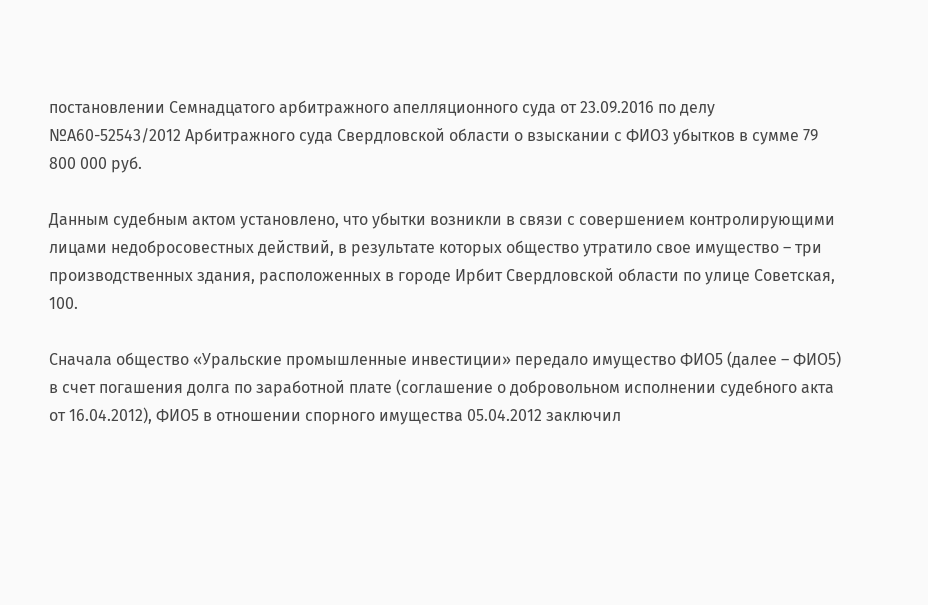постановлении Семнадцатого арбитражного апелляционного суда от 23.09.2016 по делу №А60-52543/2012 Арбитражного суда Свердловской области о взыскании с ФИО3 убытков в сумме 79 800 000 руб.

Данным судебным актом установлено, что убытки возникли в связи с совершением контролирующими лицами недобросовестных действий, в результате которых общество утратило свое имущество – три производственных здания, расположенных в городе Ирбит Свердловской области по улице Советская, 100.

Сначала общество «Уральские промышленные инвестиции» передало имущество ФИО5 (далее – ФИО5) в счет погашения долга по заработной плате (соглашение о добровольном исполнении судебного акта от 16.04.2012), ФИО5 в отношении спорного имущества 05.04.2012 заключил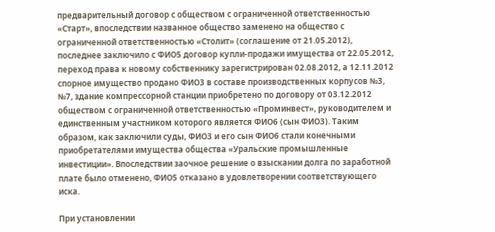предварительный договор с обществом с ограниченной ответственностью «Старт», впоследствии названное общество заменено на общество с ограниченной ответственностью «Столит» (соглашение от 21.05.2012), последнее заключило с ФИО5 договор купли-продажи имущества от 22.05.2012, переход права к новому собственнику зарегистрирован 02.08.2012, а 12.11.2012 спорное имущество продано ФИО3 в составе производственных корпусов №3, №7, здание компрессорной станции приобретено по договору от 03.12.2012 обществом с ограниченной ответственностью «Проминвест», руководителем и единственным участником которого является ФИО6 (сын ФИО3). Таким образом, как заключили суды, ФИО3 и его сын ФИО6 стали конечными приобретателями имущества общества «Уральские промышленные инвестиции». Впоследствии заочное решение о взыскании долга по заработной плате было отменено, ФИО5 отказано в удовлетворении соответствующего иска.

При установлении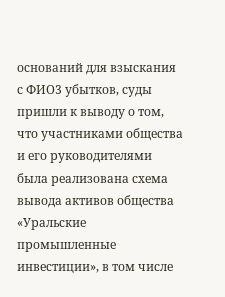оснований для взыскания с ФИО3 убытков, суды пришли к выводу о том, что участниками общества и его руководителями была реализована схема вывода активов общества «Уральские промышленные инвестиции», в том числе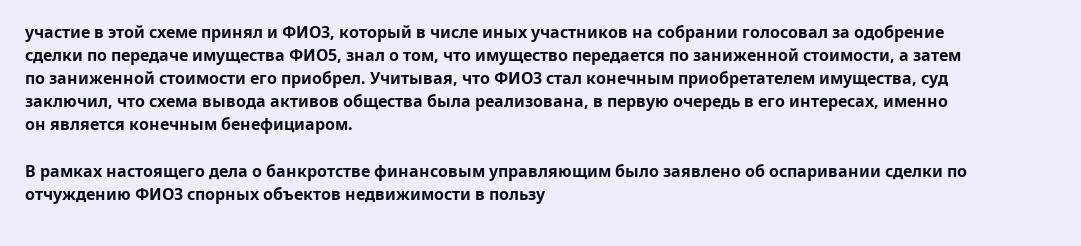участие в этой схеме принял и ФИО3, который в числе иных участников на собрании голосовал за одобрение сделки по передаче имущества ФИО5, знал о том, что имущество передается по заниженной стоимости, а затем по заниженной стоимости его приобрел. Учитывая, что ФИО3 стал конечным приобретателем имущества, суд заключил, что схема вывода активов общества была реализована, в первую очередь в его интересах, именно он является конечным бенефициаром.

В рамках настоящего дела о банкротстве финансовым управляющим было заявлено об оспаривании сделки по отчуждению ФИО3 спорных объектов недвижимости в пользу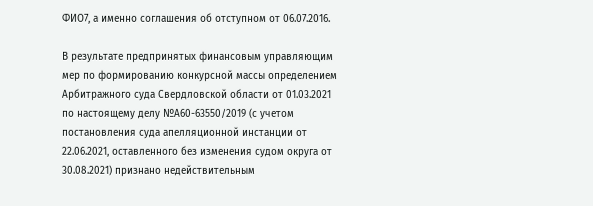ФИО7, а именно соглашения об отступном от 06.07.2016.

В результате предпринятых финансовым управляющим мер по формированию конкурсной массы определением Арбитражного суда Свердловской области от 01.03.2021 по настоящему делу №А60-63550/2019 (с учетом постановления суда апелляционной инстанции от 22.06.2021, оставленного без изменения судом округа от 30.08.2021) признано недействительным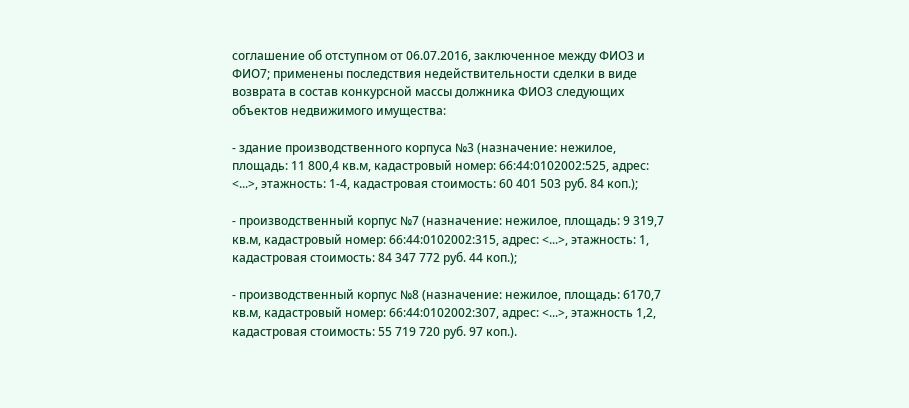соглашение об отступном от 06.07.2016, заключенное между ФИО3 и ФИО7; применены последствия недействительности сделки в виде возврата в состав конкурсной массы должника ФИО3 следующих объектов недвижимого имущества:

- здание производственного корпуса №3 (назначение: нежилое, площадь: 11 800,4 кв.м, кадастровый номер: 66:44:0102002:525, адрес: <...>, этажность: 1-4, кадастровая стоимость: 60 401 503 руб. 84 коп.);

- производственный корпус №7 (назначение: нежилое, площадь: 9 319,7 кв.м, кадастровый номер: 66:44:0102002:315, адрес: <...>, этажность: 1, кадастровая стоимость: 84 347 772 руб. 44 коп.);

- производственный корпус №8 (назначение: нежилое, площадь: 6170,7 кв.м, кадастровый номер: 66:44:0102002:307, адрес: <...>, этажность 1,2, кадастровая стоимость: 55 719 720 руб. 97 коп.).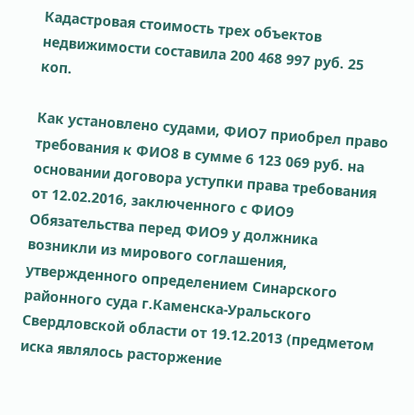Кадастровая стоимость трех объектов недвижимости составила 200 468 997 руб. 25 коп.

Как установлено судами, ФИО7 приобрел право требования к ФИО8 в сумме 6 123 069 руб. на основании договора уступки права требования от 12.02.2016, заключенного с ФИО9 Обязательства перед ФИО9 у должника возникли из мирового соглашения, утвержденного определением Синарского районного суда г.Каменска-Уральского Свердловской области от 19.12.2013 (предметом иска являлось расторжение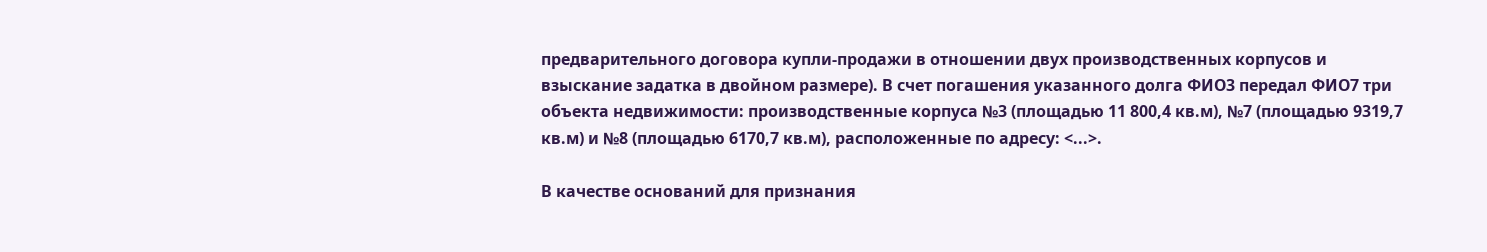предварительного договора купли-продажи в отношении двух производственных корпусов и взыскание задатка в двойном размере). В счет погашения указанного долга ФИО3 передал ФИО7 три объекта недвижимости: производственные корпуса №3 (площадью 11 800,4 кв.м), №7 (площадью 9319,7 кв.м) и №8 (площадью 6170,7 кв.м), расположенные по адресу: <...>.

В качестве оснований для признания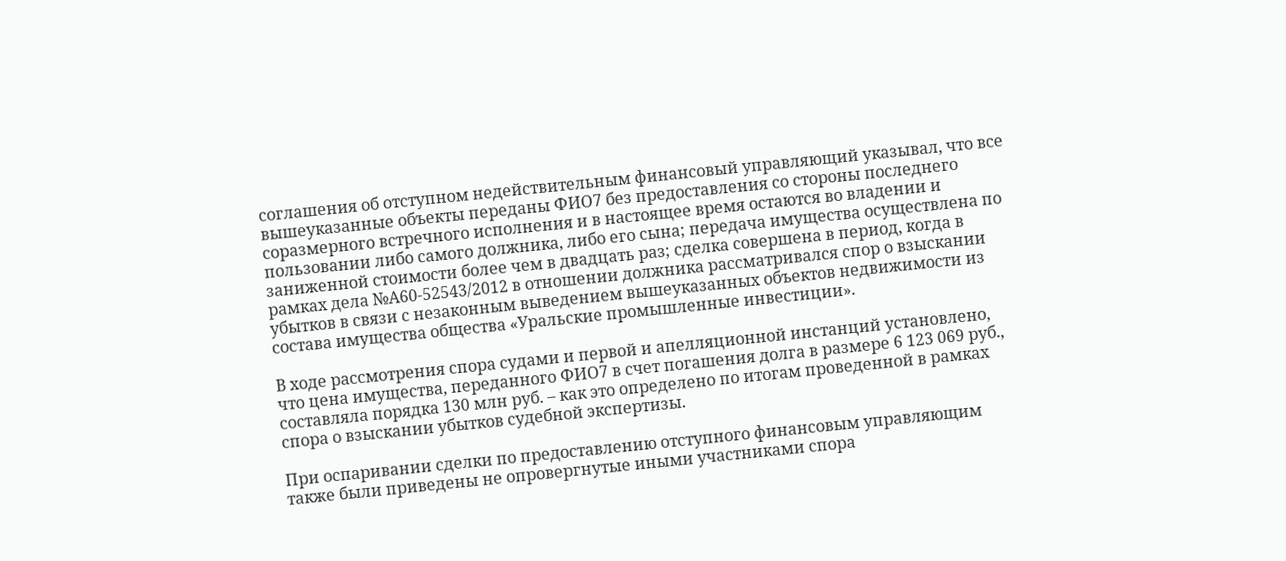соглашения об отступном недействительным финансовый управляющий указывал, что все вышеуказанные объекты переданы ФИО7 без предоставления со стороны последнего соразмерного встречного исполнения и в настоящее время остаются во владении и пользовании либо самого должника, либо его сына; передача имущества осуществлена по заниженной стоимости более чем в двадцать раз; сделка совершена в период, когда в рамках дела №А60-52543/2012 в отношении должника рассматривался спор о взыскании убытков в связи с незаконным выведением вышеуказанных объектов недвижимости из состава имущества общества «Уральские промышленные инвестиции».

В ходе рассмотрения спора судами и первой и апелляционной инстанций установлено, что цена имущества, переданного ФИО7 в счет погашения долга в размере 6 123 069 руб., составляла порядка 130 млн руб. – как это определено по итогам проведенной в рамках спора о взыскании убытков судебной экспертизы.

При оспаривании сделки по предоставлению отступного финансовым управляющим также были приведены не опровергнутые иными участниками спора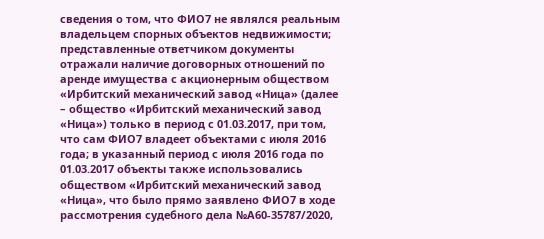сведения о том, что ФИО7 не являлся реальным владельцем спорных объектов недвижимости; представленные ответчиком документы отражали наличие договорных отношений по аренде имущества с акционерным обществом «Ирбитский механический завод «Ница» (далее – общество «Ирбитский механический завод «Ница») только в период с 01.03.2017, при том, что сам ФИО7 владеет объектами с июля 2016 года; в указанный период с июля 2016 года по 01.03.2017 объекты также использовались обществом «Ирбитский механический завод «Ница», что было прямо заявлено ФИО7 в ходе рассмотрения судебного дела №А60-35787/2020,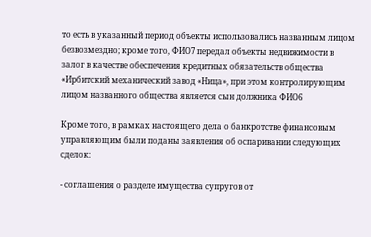то есть в указанный период объекты использовались названным лицом безвозмездно; кроме того, ФИО7 передал объекты недвижимости в залог в качестве обеспечения кредитных обязательств общества «Ирбитский механический завод «Ница», при этом контролирующим лицом названного общества является сын должника ФИО6

Кроме того, в рамках настоящего дела о банкротстве финансовым управляющим были поданы заявления об оспаривании следующих сделок:

- соглашения о разделе имущества супругов от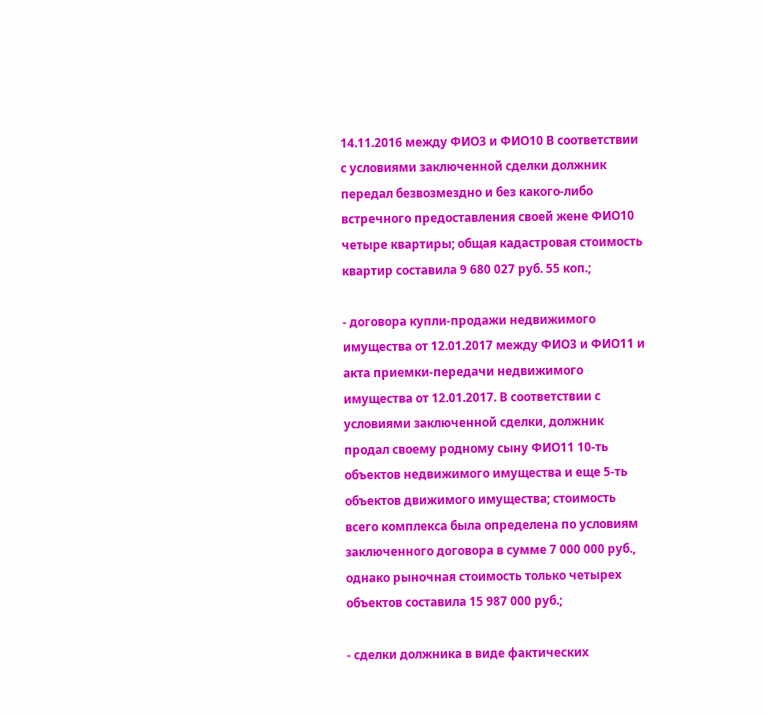14.11.2016 между ФИО3 и ФИО10 В соответствии с условиями заключенной сделки должник передал безвозмездно и без какого-либо встречного предоставления своей жене ФИО10 четыре квартиры; общая кадастровая стоимость квартир составила 9 680 027 руб. 55 коп.;

- договора купли-продажи недвижимого имущества от 12.01.2017 между ФИО3 и ФИО11 и акта приемки-передачи недвижимого имущества от 12.01.2017. В соответствии с условиями заключенной сделки, должник продал своему родному сыну ФИО11 10-ть объектов недвижимого имущества и еще 5-ть объектов движимого имущества; стоимость всего комплекса была определена по условиям заключенного договора в сумме 7 000 000 руб., однако рыночная стоимость только четырех объектов составила 15 987 000 руб.;

- сделки должника в виде фактических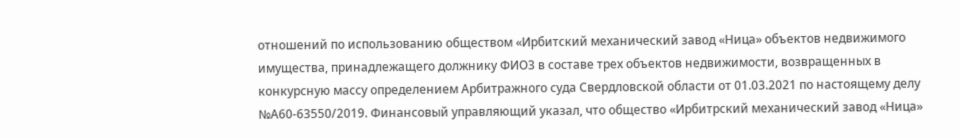отношений по использованию обществом «Ирбитский механический завод «Ница» объектов недвижимого имущества, принадлежащего должнику ФИО3 в составе трех объектов недвижимости, возвращенных в конкурсную массу определением Арбитражного суда Свердловской области от 01.03.2021 по настоящему делу №А60-63550/2019. Финансовый управляющий указал, что общество «Ирбитрский механический завод «Ница»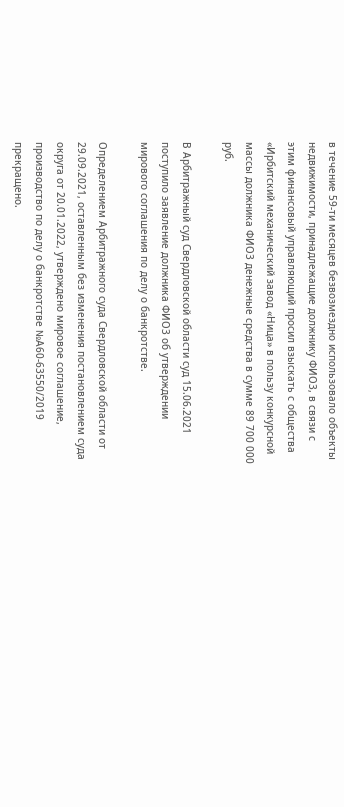в течение 59-ти месяцев безвозмездно использовало объекты недвижимости, принадлежащие должнику ФИО3, в связи с этим финансовый управляющий просил взыскать с общества «Ирбитский механический завод «Ница» в пользу конкурсной массы должника ФИО3 денежные средства в сумме 89 700 000 руб.

В Арбитражный суд Свердловской области суд 15.06.2021 поступило заявление должника ФИО3 об утверждении мирового соглашения по делу о банкротстве.

Определением Арбитражного суда Свердловской области от 29.09.2021, оставленным без изменения постановлением суда округа от 20.01.2022, утверждено мировое соглашение, производство по делу о банкротстве №А60-63550/2019 прекращено.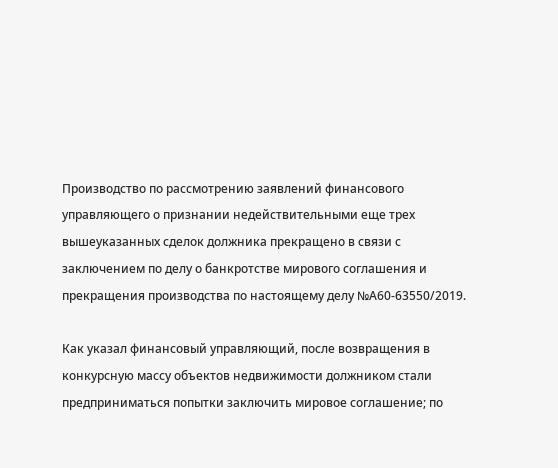Производство по рассмотрению заявлений финансового управляющего о признании недействительными еще трех вышеуказанных сделок должника прекращено в связи с заключением по делу о банкротстве мирового соглашения и прекращения производства по настоящему делу №А60-63550/2019.

Как указал финансовый управляющий, после возвращения в конкурсную массу объектов недвижимости должником стали предприниматься попытки заключить мировое соглашение; по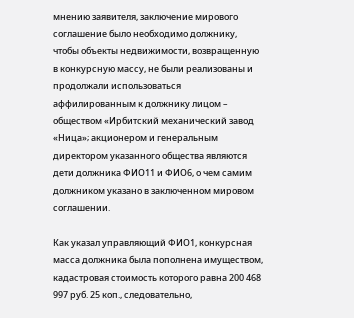мнению заявителя, заключение мирового соглашение было необходимо должнику, чтобы объекты недвижимости, возвращенную в конкурсную массу, не были реализованы и продолжали использоваться аффилированным к должнику лицом – обществом «Ирбитский механический завод «Ница»; акционером и генеральным директором указанного общества являются дети должника ФИО11 и ФИО6, о чем самим должником указано в заключенном мировом соглашении.

Как указал управляющий ФИО1, конкурсная масса должника была пополнена имуществом, кадастровая стоимость которого равна 200 468 997 руб. 25 коп., следовательно,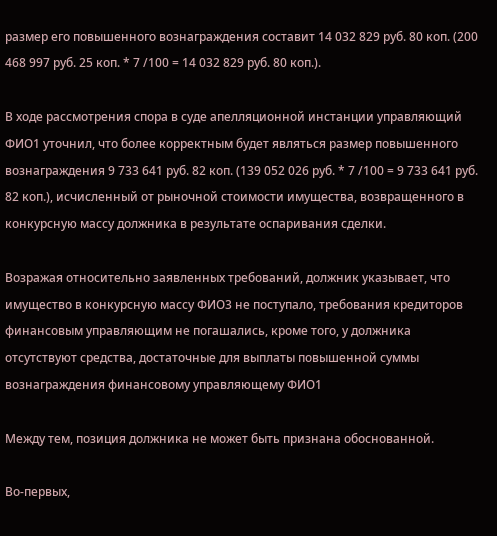размер его повышенного вознаграждения составит 14 032 829 руб. 80 коп. (200 468 997 руб. 25 коп. * 7 /100 = 14 032 829 руб. 80 коп.).

В ходе рассмотрения спора в суде апелляционной инстанции управляющий ФИО1 уточнил, что более корректным будет являться размер повышенного вознаграждения 9 733 641 руб. 82 коп. (139 052 026 руб. * 7 /100 = 9 733 641 руб. 82 коп.), исчисленный от рыночной стоимости имущества, возвращенного в конкурсную массу должника в результате оспаривания сделки.

Возражая относительно заявленных требований, должник указывает, что имущество в конкурсную массу ФИО3 не поступало, требования кредиторов финансовым управляющим не погашались, кроме того, у должника отсутствуют средства, достаточные для выплаты повышенной суммы вознаграждения финансовому управляющему ФИО1

Между тем, позиция должника не может быть признана обоснованной.

Во-первых,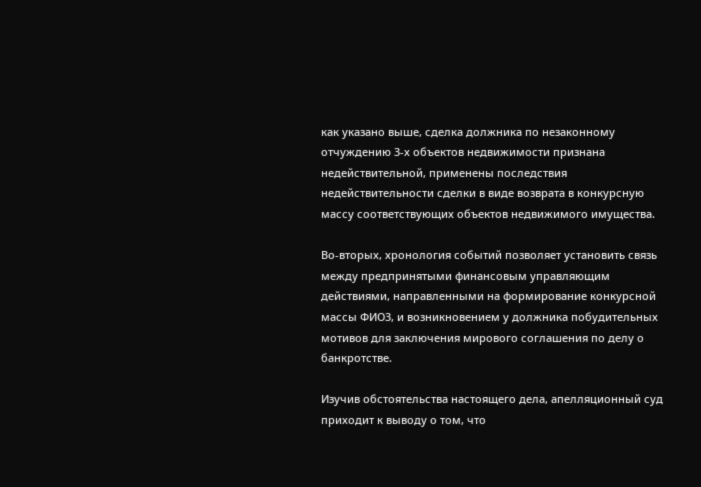как указано выше, сделка должника по незаконному отчуждению 3-х объектов недвижимости признана недействительной, применены последствия недействительности сделки в виде возврата в конкурсную массу соответствующих объектов недвижимого имущества.

Во-вторых, хронология событий позволяет установить связь между предпринятыми финансовым управляющим действиями, направленными на формирование конкурсной массы ФИО3, и возникновением у должника побудительных мотивов для заключения мирового соглашения по делу о банкротстве.

Изучив обстоятельства настоящего дела, апелляционный суд приходит к выводу о том, что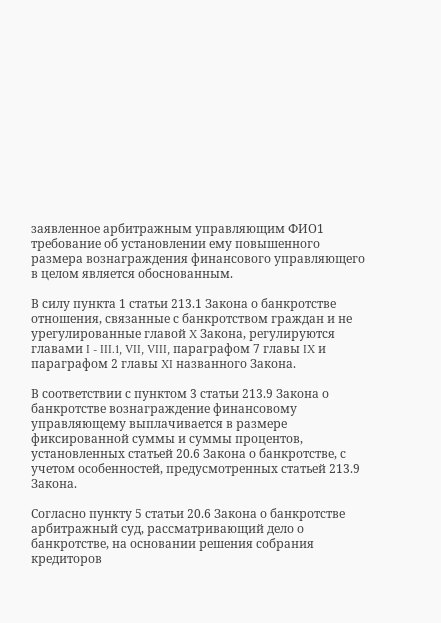заявленное арбитражным управляющим ФИО1 требование об установлении ему повышенного размера вознаграждения финансового управляющего в целом является обоснованным.

В силу пункта 1 статьи 213.1 Закона о банкротстве отношения, связанные с банкротством граждан и не урегулированные главой X Закона, регулируются главами I - III.1, VII, VIII, параграфом 7 главы IX и параграфом 2 главы XI названного Закона.

В соответствии с пунктом 3 статьи 213.9 Закона о банкротстве вознаграждение финансовому управляющему выплачивается в размере фиксированной суммы и суммы процентов, установленных статьей 20.6 Закона о банкротстве, с учетом особенностей, предусмотренных статьей 213.9 Закона.

Согласно пункту 5 статьи 20.6 Закона о банкротстве арбитражный суд, рассматривающий дело о банкротстве, на основании решения собрания кредиторов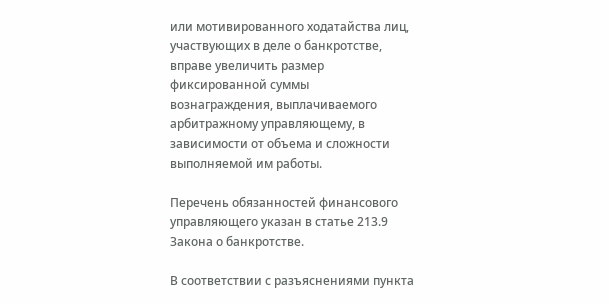или мотивированного ходатайства лиц, участвующих в деле о банкротстве, вправе увеличить размер фиксированной суммы вознаграждения, выплачиваемого арбитражному управляющему, в зависимости от объема и сложности выполняемой им работы.

Перечень обязанностей финансового управляющего указан в статье 213.9 Закона о банкротстве.

В соответствии с разъяснениями пункта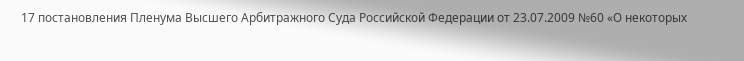17 постановления Пленума Высшего Арбитражного Суда Российской Федерации от 23.07.2009 №60 «О некоторых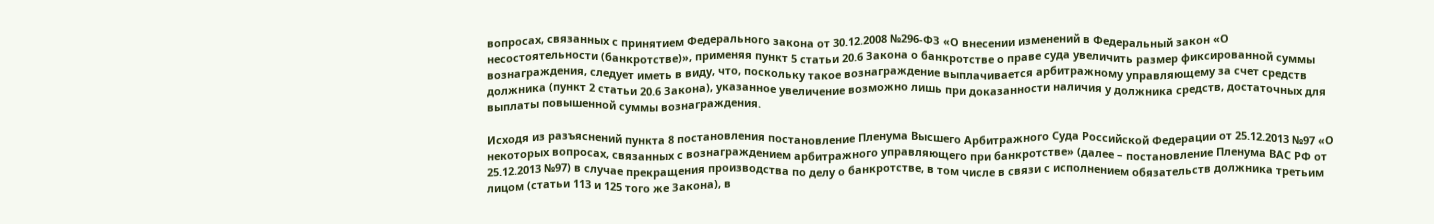вопросах, связанных с принятием Федерального закона от 30.12.2008 №296-ФЗ «О внесении изменений в Федеральный закон «О несостоятельности (банкротстве)», применяя пункт 5 статьи 20.6 Закона о банкротстве о праве суда увеличить размер фиксированной суммы вознаграждения, следует иметь в виду, что, поскольку такое вознаграждение выплачивается арбитражному управляющему за счет средств должника (пункт 2 статьи 20.6 Закона), указанное увеличение возможно лишь при доказанности наличия у должника средств, достаточных для выплаты повышенной суммы вознаграждения.

Исходя из разъяснений пункта 8 постановления постановление Пленума Высшего Арбитражного Суда Российской Федерации от 25.12.2013 №97 «О некоторых вопросах, связанных с вознаграждением арбитражного управляющего при банкротстве» (далее – постановление Пленума ВАС РФ от 25.12.2013 №97) в случае прекращения производства по делу о банкротстве, в том числе в связи с исполнением обязательств должника третьим лицом (статьи 113 и 125 того же Закона), в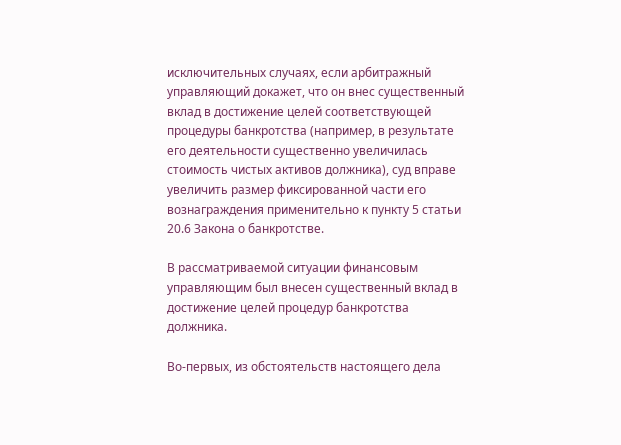исключительных случаях, если арбитражный управляющий докажет, что он внес существенный вклад в достижение целей соответствующей процедуры банкротства (например, в результате его деятельности существенно увеличилась стоимость чистых активов должника), суд вправе увеличить размер фиксированной части его вознаграждения применительно к пункту 5 статьи 20.6 Закона о банкротстве.

В рассматриваемой ситуации финансовым управляющим был внесен существенный вклад в достижение целей процедур банкротства должника.

Во-первых, из обстоятельств настоящего дела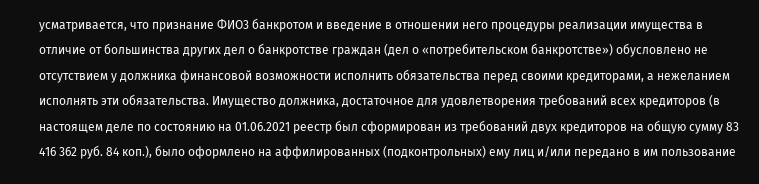усматривается, что признание ФИО3 банкротом и введение в отношении него процедуры реализации имущества в отличие от большинства других дел о банкротстве граждан (дел о «потребительском банкротстве») обусловлено не отсутствием у должника финансовой возможности исполнить обязательства перед своими кредиторами, а нежеланием исполнять эти обязательства. Имущество должника, достаточное для удовлетворения требований всех кредиторов (в настоящем деле по состоянию на 01.06.2021 реестр был сформирован из требований двух кредиторов на общую сумму 83 416 362 руб. 84 коп.), было оформлено на аффилированных (подконтрольных) ему лиц и/или передано в им пользование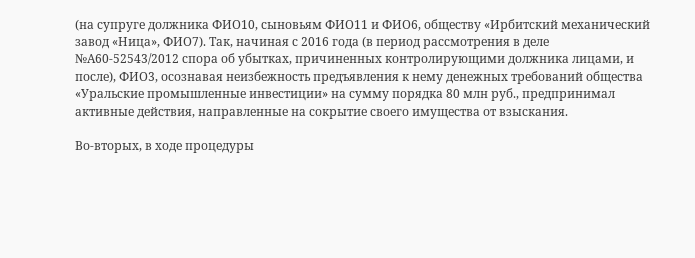(на супруге должника ФИО10, сыновьям ФИО11 и ФИО6, обществу «Ирбитский механический завод «Ница», ФИО7). Так, начиная с 2016 года (в период рассмотрения в деле №А60-52543/2012 спора об убытках, причиненных контролирующими должника лицами, и после), ФИО3, осознавая неизбежность предъявления к нему денежных требований общества «Уральские промышленные инвестиции» на сумму порядка 80 млн руб., предпринимал активные действия, направленные на сокрытие своего имущества от взыскания.

Во-вторых, в ходе процедуры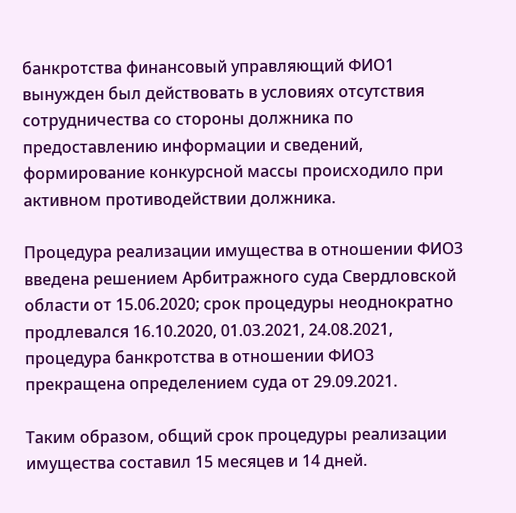банкротства финансовый управляющий ФИО1 вынужден был действовать в условиях отсутствия сотрудничества со стороны должника по предоставлению информации и сведений, формирование конкурсной массы происходило при активном противодействии должника.

Процедура реализации имущества в отношении ФИО3 введена решением Арбитражного суда Свердловской области от 15.06.2020; срок процедуры неоднократно продлевался 16.10.2020, 01.03.2021, 24.08.2021, процедура банкротства в отношении ФИО3 прекращена определением суда от 29.09.2021.

Таким образом, общий срок процедуры реализации имущества составил 15 месяцев и 14 дней.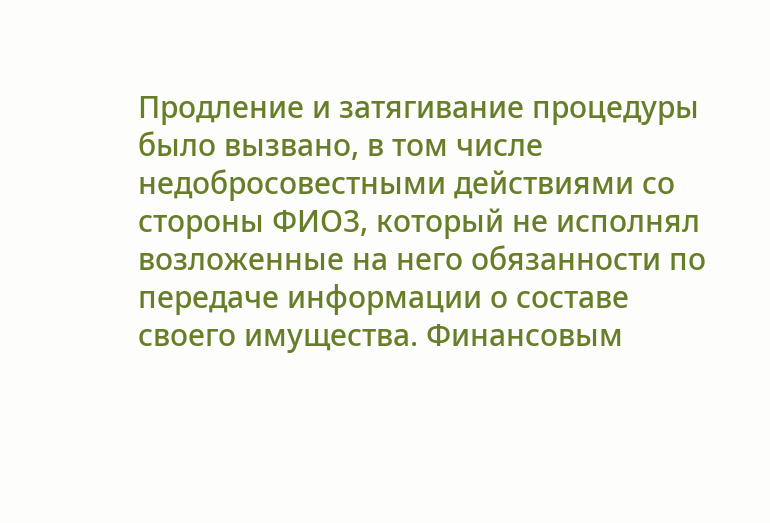Продление и затягивание процедуры было вызвано, в том числе недобросовестными действиями со стороны ФИО3, который не исполнял возложенные на него обязанности по передаче информации о составе своего имущества. Финансовым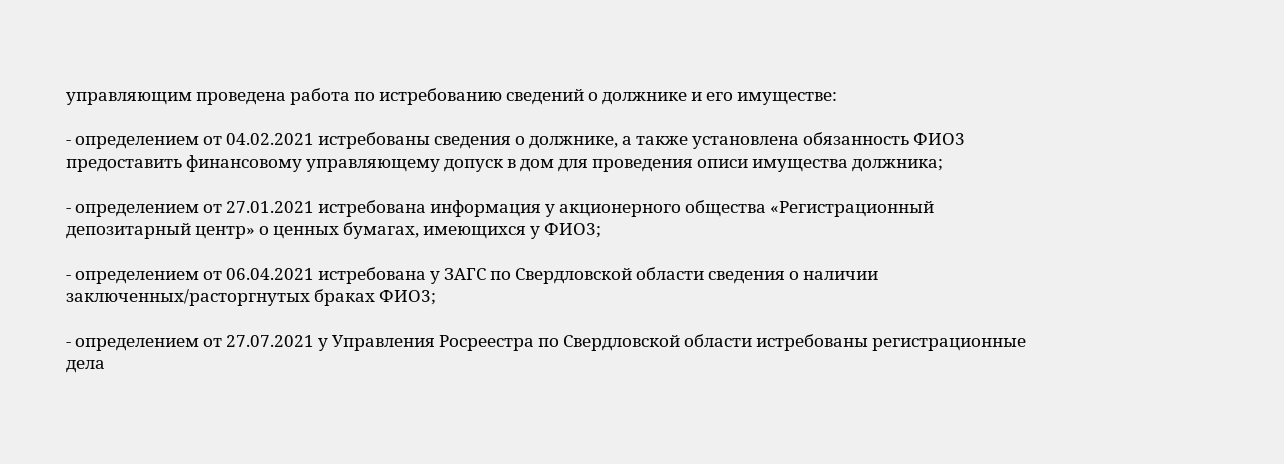управляющим проведена работа по истребованию сведений о должнике и его имуществе:

- определением от 04.02.2021 истребованы сведения о должнике, а также установлена обязанность ФИО3 предоставить финансовому управляющему допуск в дом для проведения описи имущества должника;

- определением от 27.01.2021 истребована информация у акционерного общества «Регистрационный депозитарный центр» о ценных бумагах, имеющихся у ФИО3;

- определением от 06.04.2021 истребована у ЗАГС по Свердловской области сведения о наличии заключенных/расторгнутых браках ФИО3;

- определением от 27.07.2021 у Управления Росреестра по Свердловской области истребованы регистрационные дела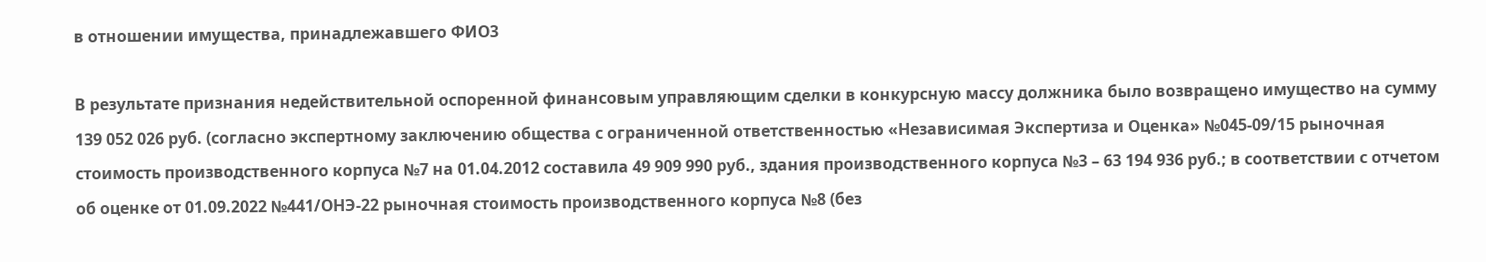в отношении имущества, принадлежавшего ФИО3

В результате признания недействительной оспоренной финансовым управляющим сделки в конкурсную массу должника было возвращено имущество на сумму 139 052 026 руб. (согласно экспертному заключению общества с ограниченной ответственностью «Независимая Экспертиза и Оценка» №045-09/15 рыночная стоимость производственного корпуса №7 на 01.04.2012 составила 49 909 990 руб., здания производственного корпуса №3 – 63 194 936 руб.; в соответствии с отчетом об оценке от 01.09.2022 №441/ОНЭ-22 рыночная стоимость производственного корпуса №8 (без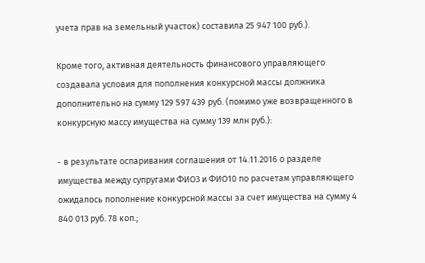учета прав на земельный участок) составила 25 947 100 руб.).

Кроме того, активная деятельность финансового управляющего создавала условия для пополнения конкурсной массы должника дополнительно на сумму 129 597 439 руб. (помимо уже возвращенного в конкурсную массу имущества на сумму 139 млн руб.):

- в результате оспаривания соглашения от 14.11.2016 о разделе имущества между супругами ФИО3 и ФИО10 по расчетам управляющего ожидалось пополнение конкурсной массы за счет имущества на сумму 4 840 013 руб. 78 коп.;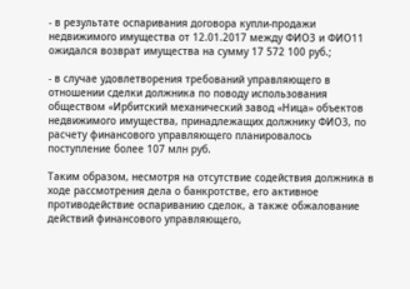- в результате оспаривания договора купли-продажи недвижимого имущества от 12.01.2017 между ФИО3 и ФИО11 ожидался возврат имущества на сумму 17 572 100 руб.;

- в случае удовлетворения требований управляющего в отношении сделки должника по поводу использования обществом «Ирбитский механический завод «Ница» объектов недвижимого имущества, принадлежащих должнику ФИО3, по расчету финансового управляющего планировалось поступление более 107 млн руб.

Таким образом, несмотря на отсутствие содействия должника в ходе рассмотрения дела о банкротстве, его активное противодействие оспариванию сделок, а также обжалование действий финансового управляющего,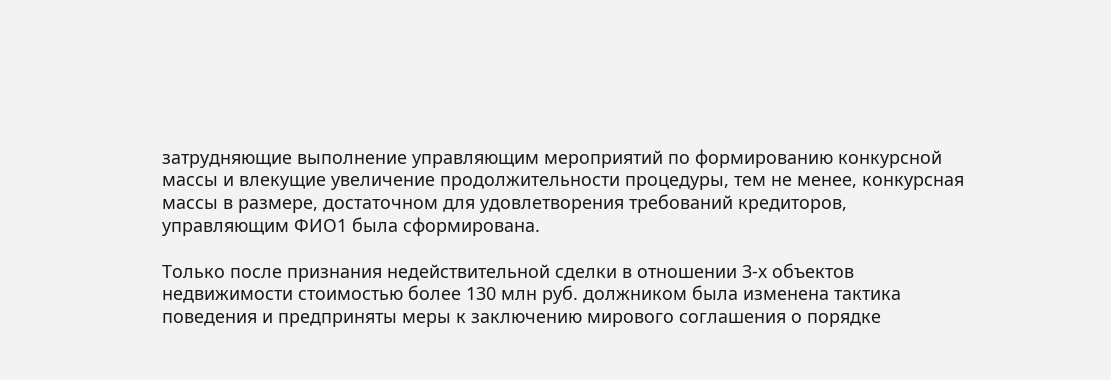затрудняющие выполнение управляющим мероприятий по формированию конкурсной массы и влекущие увеличение продолжительности процедуры, тем не менее, конкурсная массы в размере, достаточном для удовлетворения требований кредиторов, управляющим ФИО1 была сформирована.

Только после признания недействительной сделки в отношении 3-х объектов недвижимости стоимостью более 130 млн руб. должником была изменена тактика поведения и предприняты меры к заключению мирового соглашения о порядке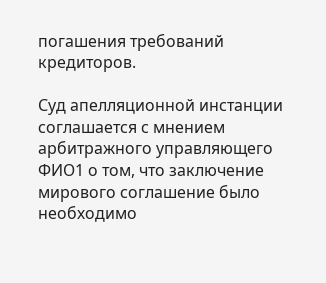погашения требований кредиторов.

Суд апелляционной инстанции соглашается с мнением арбитражного управляющего ФИО1 о том, что заключение мирового соглашение было необходимо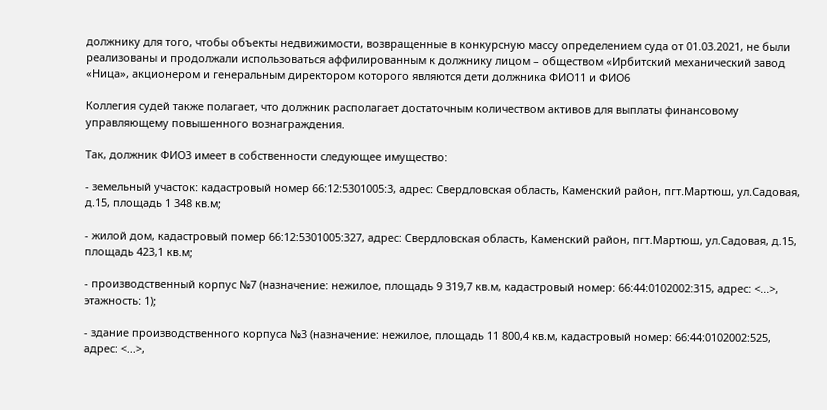должнику для того, чтобы объекты недвижимости, возвращенные в конкурсную массу определением суда от 01.03.2021, не были реализованы и продолжали использоваться аффилированным к должнику лицом – обществом «Ирбитский механический завод «Ница», акционером и генеральным директором которого являются дети должника ФИО11 и ФИО6

Коллегия судей также полагает, что должник располагает достаточным количеством активов для выплаты финансовому управляющему повышенного вознаграждения.

Так, должник ФИО3 имеет в собственности следующее имущество:

- земельный участок: кадастровый номер 66:12:5301005:3, адрес: Свердловская область, Каменский район, пгт.Мартюш, ул.Садовая, д.15, площадь 1 348 кв.м;

- жилой дом, кадастровый помер 66:12:5301005:327, адрес: Свердловская область, Каменский район, пгт.Мартюш, ул.Садовая, д.15, площадь 423,1 кв.м;

- производственный корпус №7 (назначение: нежилое, площадь 9 319,7 кв.м, кадастровый номер: 66:44:0102002:315, адрес: <...>, этажность: 1);

- здание производственного корпуса №3 (назначение: нежилое, площадь 11 800,4 кв.м, кадастровый номер: 66:44:0102002:525, адрес: <...>,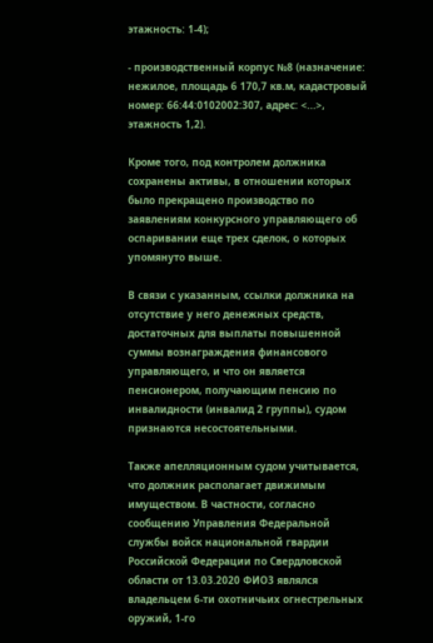этажность: 1-4);

- производственный корпус №8 (назначение: нежилое, площадь 6 170,7 кв.м, кадастровый номер: 66:44:0102002:307, адрес: <...>, этажность 1,2).

Кроме того, под контролем должника сохранены активы, в отношении которых было прекращено производство по заявлениям конкурсного управляющего об оспаривании еще трех сделок, о которых упомянуто выше.

В связи с указанным, ссылки должника на отсутствие у него денежных средств, достаточных для выплаты повышенной суммы вознаграждения финансового управляющего, и что он является пенсионером, получающим пенсию по инвалидности (инвалид 2 группы), судом признаются несостоятельными.

Также апелляционным судом учитывается, что должник располагает движимым имуществом. В частности, согласно сообщению Управления Федеральной службы войск национальной гвардии Российской Федерации по Свердловской области от 13.03.2020 ФИО3 являлся владельцем 6-ти охотничьих огнестрельных оружий, 1-го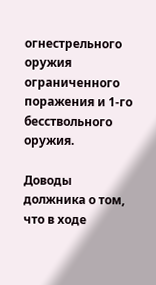огнестрельного оружия ограниченного поражения и 1-го бесствольного оружия.

Доводы должника о том, что в ходе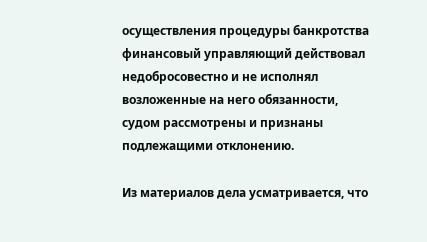осуществления процедуры банкротства финансовый управляющий действовал недобросовестно и не исполнял возложенные на него обязанности, судом рассмотрены и признаны подлежащими отклонению.

Из материалов дела усматривается, что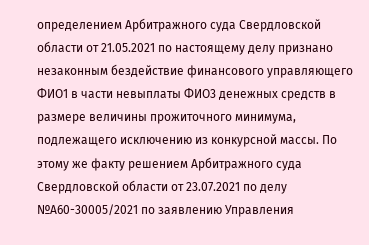определением Арбитражного суда Свердловской области от 21.05.2021 по настоящему делу признано незаконным бездействие финансового управляющего ФИО1 в части невыплаты ФИО3 денежных средств в размере величины прожиточного минимума, подлежащего исключению из конкурсной массы. По этому же факту решением Арбитражного суда Свердловской области от 23.07.2021 по делу №А60-30005/2021 по заявлению Управления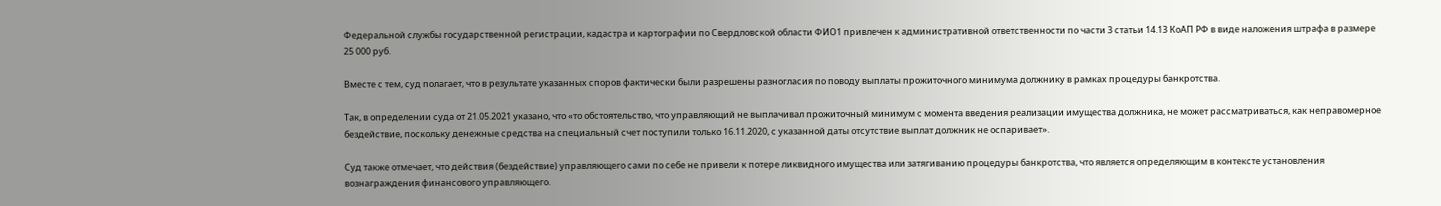Федеральной службы государственной регистрации, кадастра и картографии по Свердловской области ФИО1 привлечен к административной ответственности по части 3 статьи 14.13 КоАП РФ в виде наложения штрафа в размере 25 000 руб.

Вместе с тем, суд полагает, что в результате указанных споров фактически были разрешены разногласия по поводу выплаты прожиточного минимума должнику в рамках процедуры банкротства.

Так, в определении суда от 21.05.2021 указано, что «то обстоятельство, что управляющий не выплачивал прожиточный минимум с момента введения реализации имущества должника, не может рассматриваться, как неправомерное бездействие, поскольку денежные средства на специальный счет поступили только 16.11.2020, с указанной даты отсутствие выплат должник не оспаривает».

Суд также отмечает, что действия (бездействие) управляющего сами по себе не привели к потере ликвидного имущества или затягиванию процедуры банкротства, что является определяющим в контексте установления вознаграждения финансового управляющего.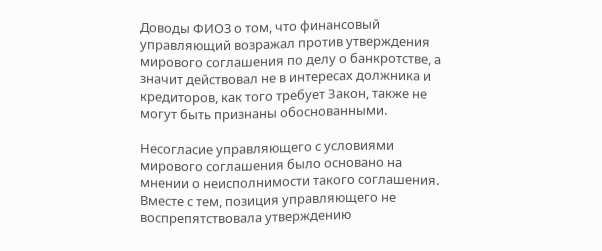Доводы ФИО3 о том, что финансовый управляющий возражал против утверждения мирового соглашения по делу о банкротстве, а значит действовал не в интересах должника и кредиторов, как того требует Закон, также не могут быть признаны обоснованными.

Несогласие управляющего с условиями мирового соглашения было основано на мнении о неисполнимости такого соглашения. Вместе с тем, позиция управляющего не воспрепятствовала утверждению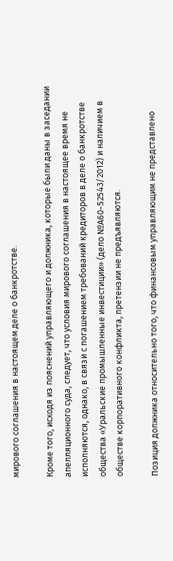мирового соглашения в настоящем деле о банкротстве.

Кроме того, исходя из пояснений управляющего и должника, которые были даны в заседании апелляционного суда, следует, что условия мирового соглашения в настоящее время не исполняются, однако, в связи с погашением требований кредиторов в деле о банкротстве общества «Уральские промышленные инвестиции» (дело №А60-52543/2012) и наличием в обществе корпоративного конфликта, претензии не предъявляются.

Позиция должника относительно того, что финансовым управляющим не представлено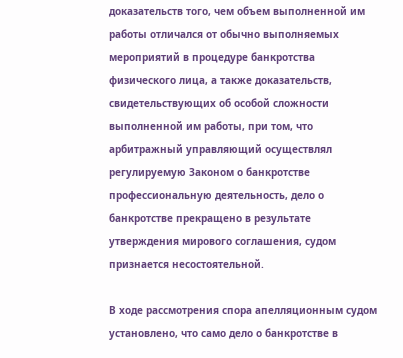доказательств того, чем объем выполненной им работы отличался от обычно выполняемых мероприятий в процедуре банкротства физического лица, а также доказательств, свидетельствующих об особой сложности выполненной им работы, при том, что арбитражный управляющий осуществлял регулируемую Законом о банкротстве профессиональную деятельность, дело о банкротстве прекращено в результате утверждения мирового соглашения, судом признается несостоятельной.

В ходе рассмотрения спора апелляционным судом установлено, что само дело о банкротстве в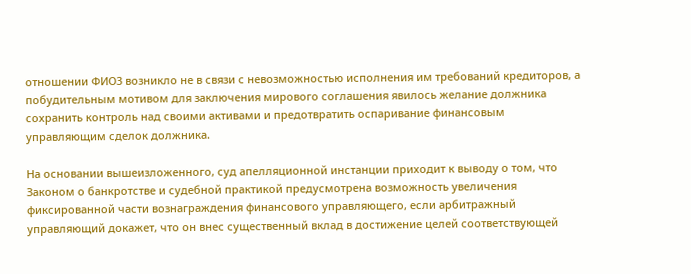отношении ФИО3 возникло не в связи с невозможностью исполнения им требований кредиторов, а побудительным мотивом для заключения мирового соглашения явилось желание должника сохранить контроль над своими активами и предотвратить оспаривание финансовым управляющим сделок должника.

На основании вышеизложенного, суд апелляционной инстанции приходит к выводу о том, что Законом о банкротстве и судебной практикой предусмотрена возможность увеличения фиксированной части вознаграждения финансового управляющего, если арбитражный управляющий докажет, что он внес существенный вклад в достижение целей соответствующей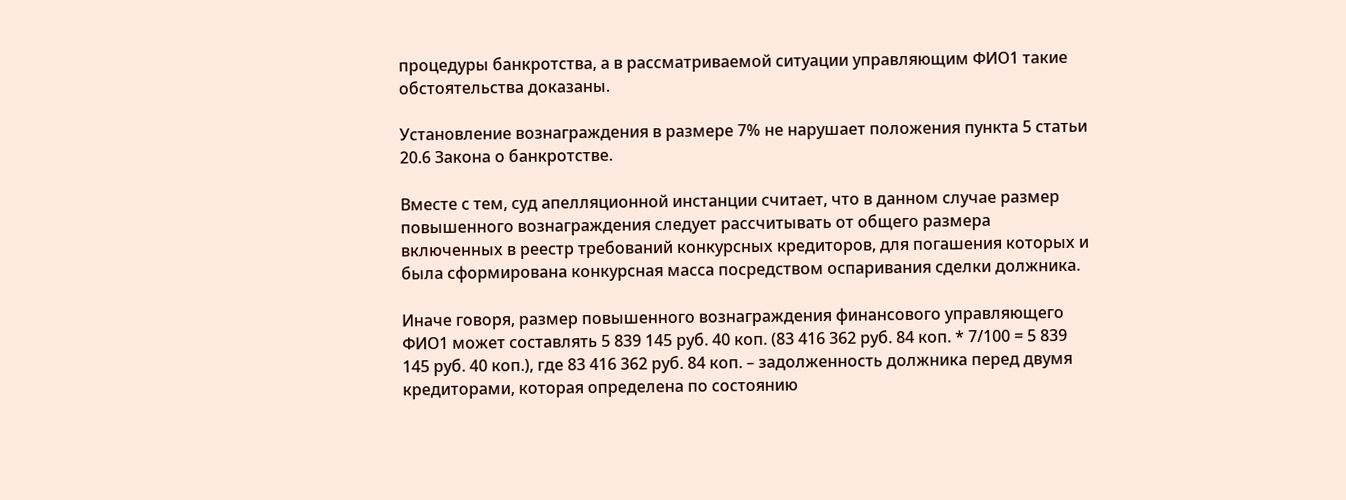процедуры банкротства, а в рассматриваемой ситуации управляющим ФИО1 такие обстоятельства доказаны.

Установление вознаграждения в размере 7% не нарушает положения пункта 5 статьи 20.6 Закона о банкротстве.

Вместе с тем, суд апелляционной инстанции считает, что в данном случае размер повышенного вознаграждения следует рассчитывать от общего размера включенных в реестр требований конкурсных кредиторов, для погашения которых и была сформирована конкурсная масса посредством оспаривания сделки должника.

Иначе говоря, размер повышенного вознаграждения финансового управляющего ФИО1 может составлять 5 839 145 руб. 40 коп. (83 416 362 руб. 84 коп. * 7/100 = 5 839 145 руб. 40 коп.), где 83 416 362 руб. 84 коп. – задолженность должника перед двумя кредиторами, которая определена по состоянию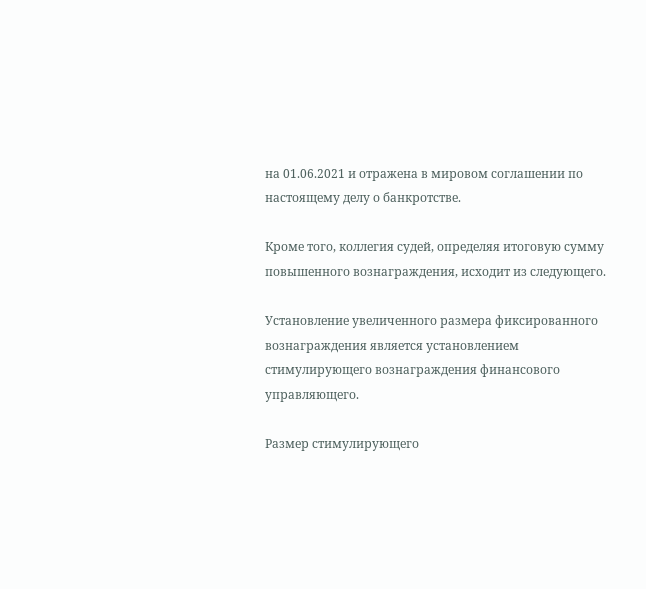на 01.06.2021 и отражена в мировом соглашении по настоящему делу о банкротстве.

Кроме того, коллегия судей, определяя итоговую сумму повышенного вознаграждения, исходит из следующего.

Установление увеличенного размера фиксированного вознаграждения является установлением стимулирующего вознаграждения финансового управляющего.

Размер стимулирующего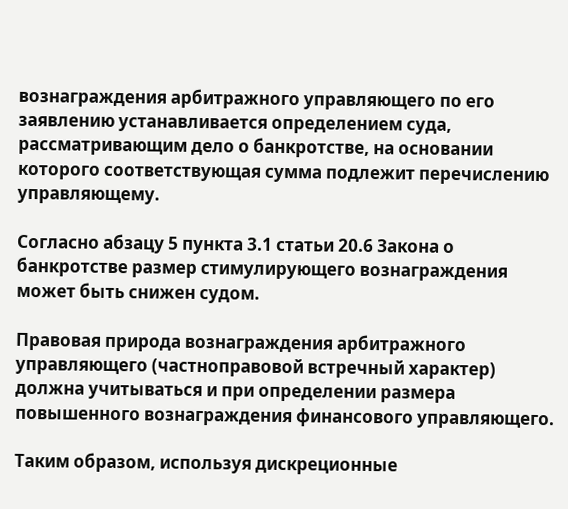вознаграждения арбитражного управляющего по его заявлению устанавливается определением суда, рассматривающим дело о банкротстве, на основании которого соответствующая сумма подлежит перечислению управляющему.

Согласно абзацу 5 пункта 3.1 статьи 20.6 Закона о банкротстве размер стимулирующего вознаграждения может быть снижен судом.

Правовая природа вознаграждения арбитражного управляющего (частноправовой встречный характер) должна учитываться и при определении размера повышенного вознаграждения финансового управляющего.

Таким образом, используя дискреционные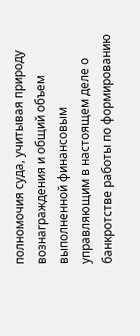полномочия суда, учитывая природу вознаграждения и общий объем выполненной финансовым управляющим в настоящем деле о банкротстве работы по формированию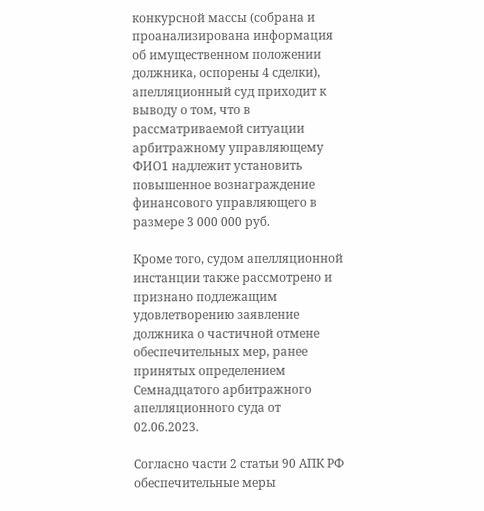конкурсной массы (собрана и проанализирована информация об имущественном положении должника, оспорены 4 сделки), апелляционный суд приходит к выводу о том, что в рассматриваемой ситуации арбитражному управляющему ФИО1 надлежит установить повышенное вознаграждение финансового управляющего в размере 3 000 000 руб.

Кроме того, судом апелляционной инстанции также рассмотрено и признано подлежащим удовлетворению заявление должника о частичной отмене обеспечительных мер, ранее принятых определением Семнадцатого арбитражного апелляционного суда от 02.06.2023.

Согласно части 2 статьи 90 АПК РФ обеспечительные меры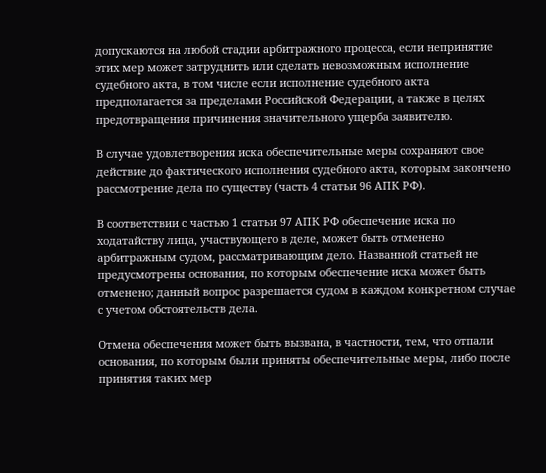допускаются на любой стадии арбитражного процесса, если непринятие этих мер может затруднить или сделать невозможным исполнение судебного акта, в том числе если исполнение судебного акта предполагается за пределами Российской Федерации, а также в целях предотвращения причинения значительного ущерба заявителю.

В случае удовлетворения иска обеспечительные меры сохраняют свое действие до фактического исполнения судебного акта, которым закончено рассмотрение дела по существу (часть 4 статьи 96 АПК РФ).

В соответствии с частью 1 статьи 97 АПК РФ обеспечение иска по ходатайству лица, участвующего в деле, может быть отменено арбитражным судом, рассматривающим дело. Названной статьей не предусмотрены основания, по которым обеспечение иска может быть отменено; данный вопрос разрешается судом в каждом конкретном случае с учетом обстоятельств дела.

Отмена обеспечения может быть вызвана, в частности, тем, что отпали основания, по которым были приняты обеспечительные меры, либо после принятия таких мер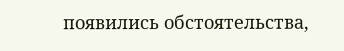появились обстоятельства,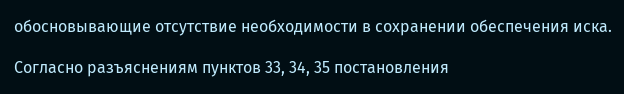обосновывающие отсутствие необходимости в сохранении обеспечения иска.

Согласно разъяснениям пунктов 33, 34, 35 постановления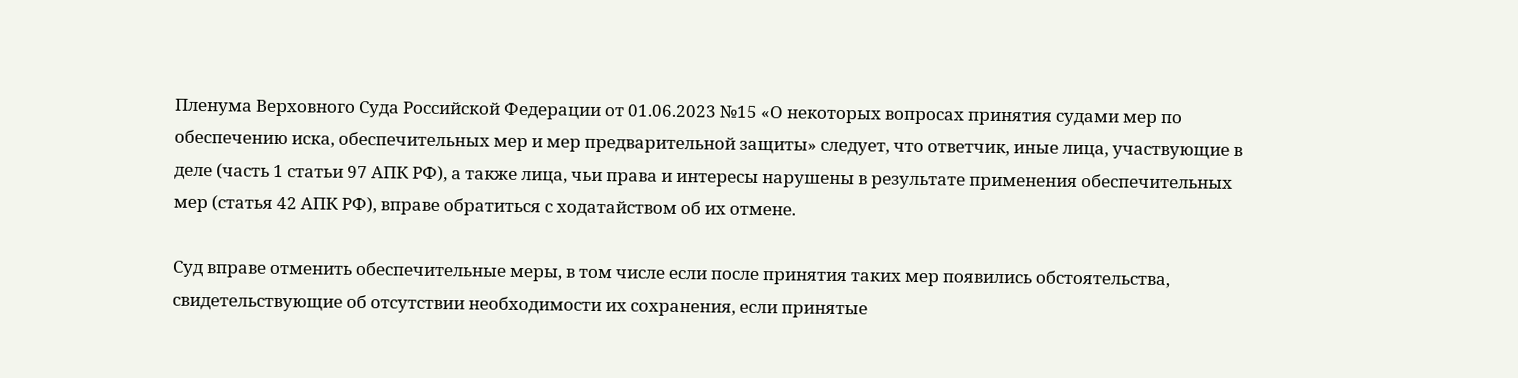Пленума Верховного Суда Российской Федерации от 01.06.2023 №15 «О некоторых вопросах принятия судами мер по обеспечению иска, обеспечительных мер и мер предварительной защиты» следует, что ответчик, иные лица, участвующие в деле (часть 1 статьи 97 АПК РФ), а также лица, чьи права и интересы нарушены в результате применения обеспечительных мер (статья 42 АПК РФ), вправе обратиться с ходатайством об их отмене.

Суд вправе отменить обеспечительные меры, в том числе если после принятия таких мер появились обстоятельства, свидетельствующие об отсутствии необходимости их сохранения, если принятые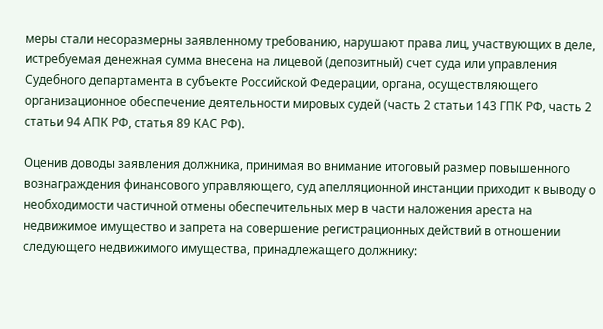меры стали несоразмерны заявленному требованию, нарушают права лиц, участвующих в деле, истребуемая денежная сумма внесена на лицевой (депозитный) счет суда или управления Судебного департамента в субъекте Российской Федерации, органа, осуществляющего организационное обеспечение деятельности мировых судей (часть 2 статьи 143 ГПК РФ, часть 2 статьи 94 АПК РФ, статья 89 КАС РФ).

Оценив доводы заявления должника, принимая во внимание итоговый размер повышенного вознаграждения финансового управляющего, суд апелляционной инстанции приходит к выводу о необходимости частичной отмены обеспечительных мер в части наложения ареста на недвижимое имущество и запрета на совершение регистрационных действий в отношении следующего недвижимого имущества, принадлежащего должнику: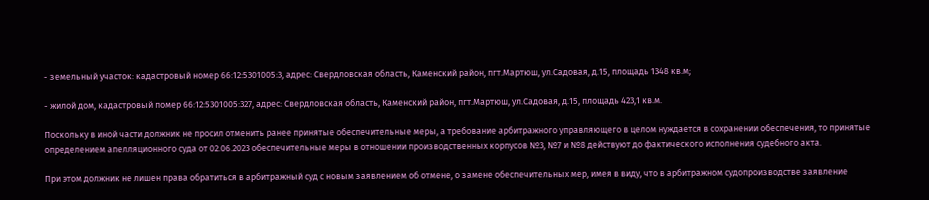- земельный участок: кадастровый номер 66:12:5301005:3, адрес: Свердловская область, Каменский район, пгт.Мартюш, ул.Садовая, д.15, площадь 1348 кв.м;

- жилой дом, кадастровый помер 66:12:5301005:327, адрес: Свердловская область, Каменский район, пгт.Мартюш, ул.Садовая, д.15, площадь 423,1 кв.м.

Поскольку в иной части должник не просил отменить ранее принятые обеспечительные меры, а требование арбитражного управляющего в целом нуждается в сохранении обеспечения, то принятые определением апелляционного суда от 02.06.2023 обеспечительные меры в отношении производственных корпусов №3, №7 и №8 действуют до фактического исполнения судебного акта.

При этом должник не лишен права обратиться в арбитражный суд с новым заявлением об отмене, о замене обеспечительных мер, имея в виду, что в арбитражном судопроизводстве заявление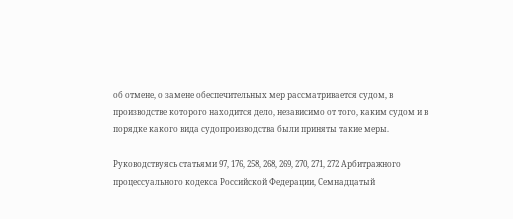об отмене, о замене обеспечительных мер рассматривается судом, в производстве которого находится дело, независимо от того, каким судом и в порядке какого вида судопроизводства были приняты такие меры.

Руководствуясь статьями 97, 176, 258, 268, 269, 270, 271, 272 Арбитражного процессуального кодекса Российской Федерации, Семнадцатый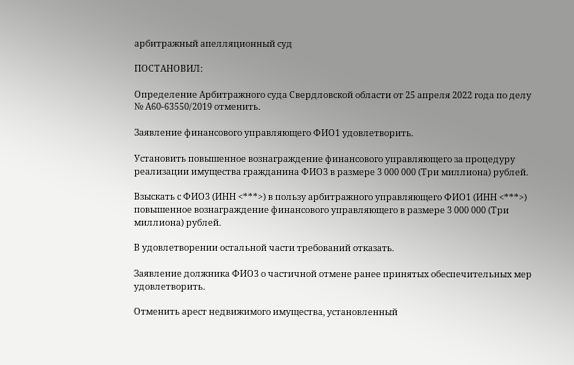арбитражный апелляционный суд

ПОСТАНОВИЛ:

Определение Арбитражного суда Свердловской области от 25 апреля 2022 года по делу № А60-63550/2019 отменить.

Заявление финансового управляющего ФИО1 удовлетворить.

Установить повышенное вознаграждение финансового управляющего за процедуру реализации имущества гражданина ФИО3 в размере 3 000 000 (Три миллиона) рублей.

Взыскать с ФИО3 (ИНН <***>) в пользу арбитражного управляющего ФИО1 (ИНН <***>) повышенное вознаграждение финансового управляющего в размере 3 000 000 (Три миллиона) рублей.

В удовлетворении остальной части требований отказать.

Заявление должника ФИО3 о частичной отмене ранее принятых обеспечительных мер удовлетворить.

Отменить арест недвижимого имущества, установленный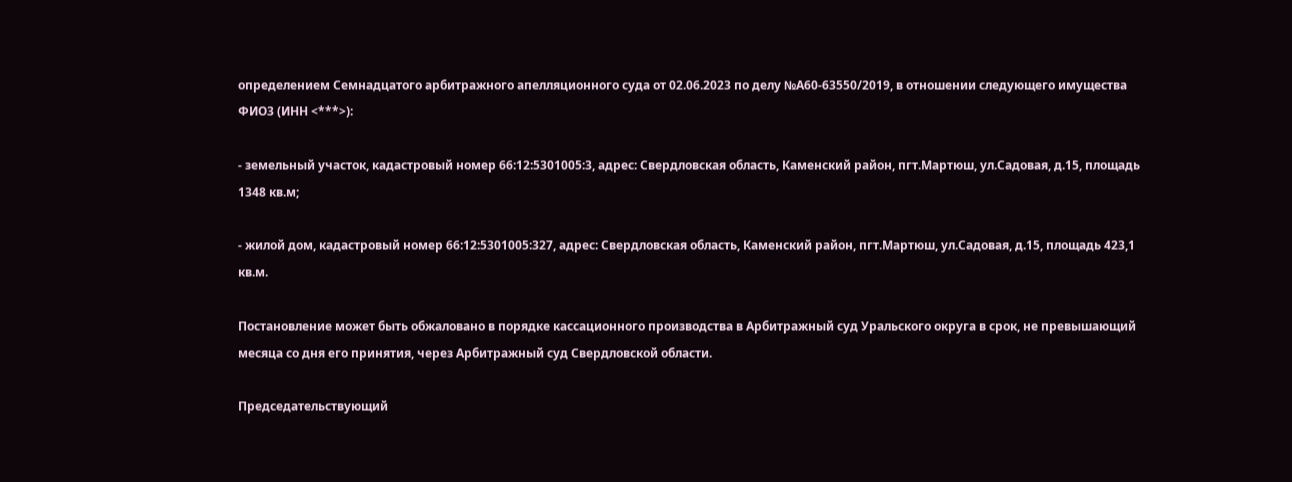определением Семнадцатого арбитражного апелляционного суда от 02.06.2023 по делу №А60-63550/2019, в отношении следующего имущества ФИО3 (ИНН <***>):

- земельный участок, кадастровый номер 66:12:5301005:3, адрес: Свердловская область, Каменский район, пгт.Мартюш, ул.Садовая, д.15, площадь 1348 кв.м;

- жилой дом, кадастровый номер 66:12:5301005:327, адрес: Свердловская область, Каменский район, пгт.Мартюш, ул.Садовая, д.15, площадь 423,1 кв.м.

Постановление может быть обжаловано в порядке кассационного производства в Арбитражный суд Уральского округа в срок, не превышающий месяца со дня его принятия, через Арбитражный суд Свердловской области.

Председательствующий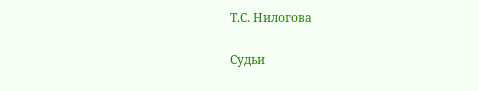Т.С. Нилогова

Судьи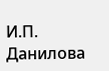И.П. Данилова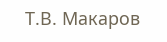Т.В. Макаров